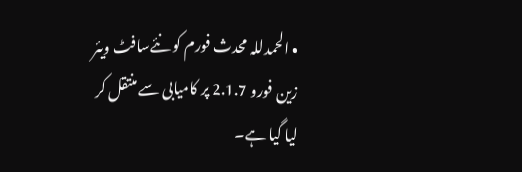• الحمدللہ محدث فورم کو نئےسافٹ ویئر زین فورو 2.1.7 پر کامیابی سے منتقل کر لیا گیا ہے۔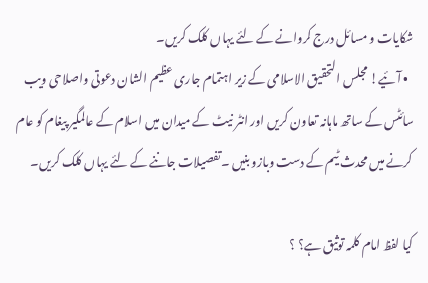شکایات و مسائل درج کروانے کے لئے یہاں کلک کریں۔
  • آئیے! مجلس التحقیق الاسلامی کے زیر اہتمام جاری عظیم الشان دعوتی واصلاحی ویب سائٹس کے ساتھ ماہانہ تعاون کریں اور انٹر نیٹ کے میدان میں اسلام کے عالمگیر پیغام کو عام کرنے میں محدث ٹیم کے دست وبازو بنیں ۔تفصیلات جاننے کے لئے یہاں کلک کریں۔

کیا لفظ امام کلمہ توثیق ہے؟ ؟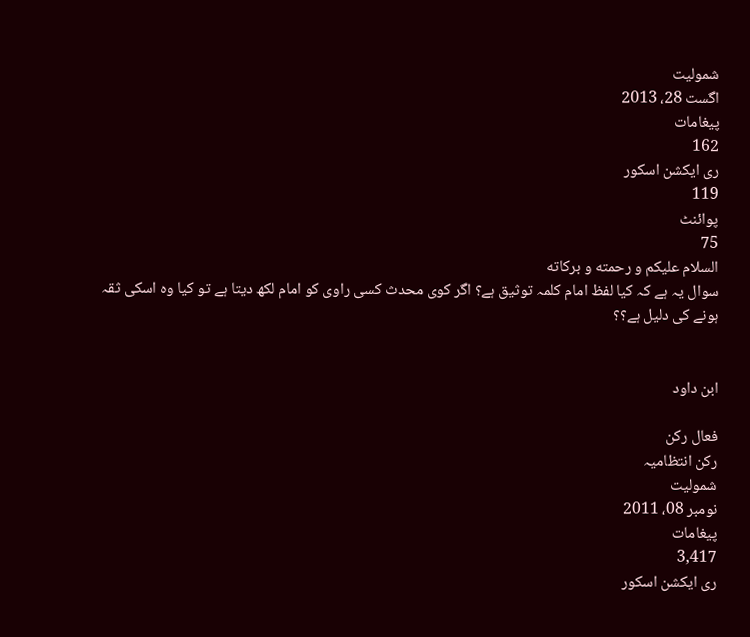شمولیت
اگست 28، 2013
پیغامات
162
ری ایکشن اسکور
119
پوائنٹ
75
السلام عليكم و رحمته و بركاته
سوال یہ ہے کہ کیا لفظ امام کلمہ توثیق ہے؟ اگر کوی محدث کسی راوی کو امام لکھ دیتا ہے تو کیا وہ اسکی ثقہ ہونے کی دلیل ہے؟؟


ابن داود

فعال رکن
رکن انتظامیہ
شمولیت
نومبر 08، 2011
پیغامات
3,417
ری ایکشن اسکور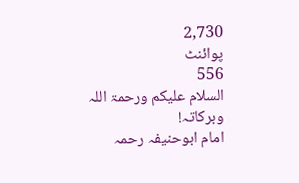2,730
پوائنٹ
556
السلام علیکم ورحمۃ اللہ وبركاتہ!
امام ابوحنیفہ رحمہ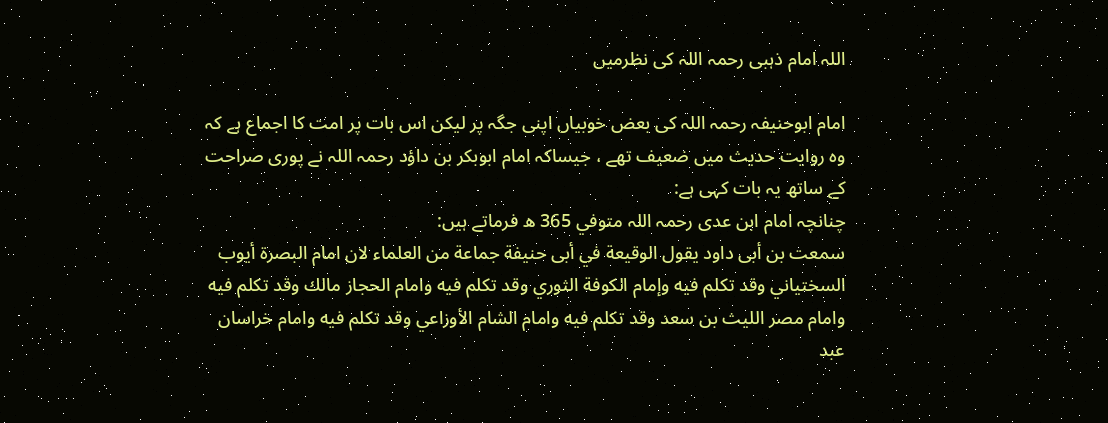اللہ امام ذہبی رحمہ اللہ کی نظرمیں

امام ابوحنیفہ رحمہ اللہ کی بعض خوبیاں اپنی جگہ پر لیکن اس بات پر امت کا اجماع ہے کہ وہ روایت حدیث میں ضعیف تھے ، جیساکہ امام ابوبکر بن داؤد رحمہ اللہ نے پوری صراحت کے ساتھ یہ بات کہی ہے:
چنانچہ امام ابن عدی رحمہ اللہ متوفي 365 ھ فرماتے ہیں:
سمعت بن أبى داود يقول الوقيعة في أبى حنيفة جماعة من العلماء لان امام البصرة أيوب السختياني وقد تكلم فيه وإمام الكوفة الثوري وقد تكلم فيه وامام الحجاز مالك وقد تكلم فيه وامام مصر الليث بن سعد وقد تكلم فيه وامام الشام الأوزاعي وقد تكلم فيه وامام خراسان عبد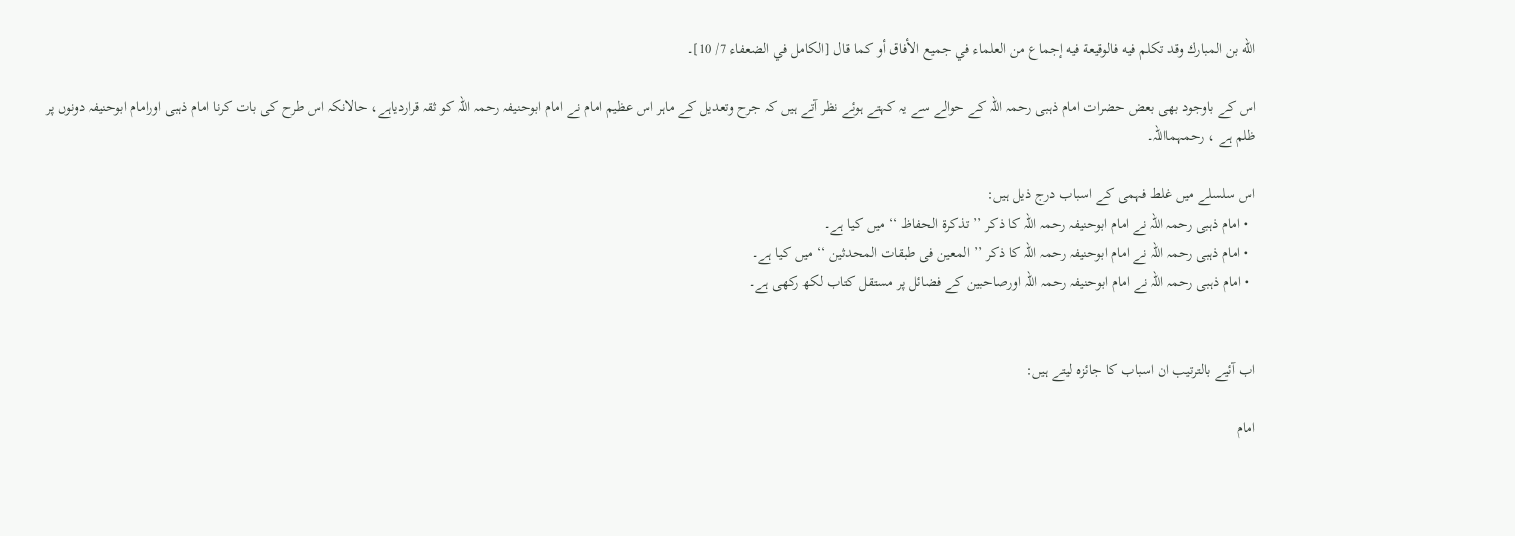الله بن المبارك وقد تكلم فيه فالوقيعة فيه إجماع من العلماء في جميع الأفاق أو كما قال [الكامل في الضعفاء 7/ 10]۔

اس کے باوجود بھی بعض حضرات امام ذہبی رحمہ اللہ کے حوالے سے یہ کہتے ہوئے نظر آتے ہیں کہ جرح وتعدیل کے ماہر اس عظیم امام نے امام ابوحنیفہ رحمہ اللہ کو ثقہ قراردیاہے، حالانکہ اس طرح کی بات کرنا امام ذہبی اورامام ابوحنیفہ دونوں پر ظلم ہے ، رحمہمااللہ۔

اس سلسلے میں غلط فہمی کے اسباب درج ذیل ہیں:
  • امام ذہبی رحمہ اللہ نے امام ابوحنیفہ رحمہ اللہ کا ذکر ’’ تذکرۃ الحفاظ ‘‘ میں کیا ہے۔
  • امام ذہبی رحمہ اللہ نے امام ابوحنیفہ رحمہ اللہ کا ذکر ’’ المعین فی طبقات المحدثین ‘‘ میں کیا ہے۔
  • امام ذہبی رحمہ اللہ نے امام ابوحنیفہ رحمہ اللہ اورصاحبین کے فضائل پر مستقل کتاب لکھ رکھی ہے۔


اب آئیے بالترتیب ان اسباب کا جائزہ لیتے ہیں:

امام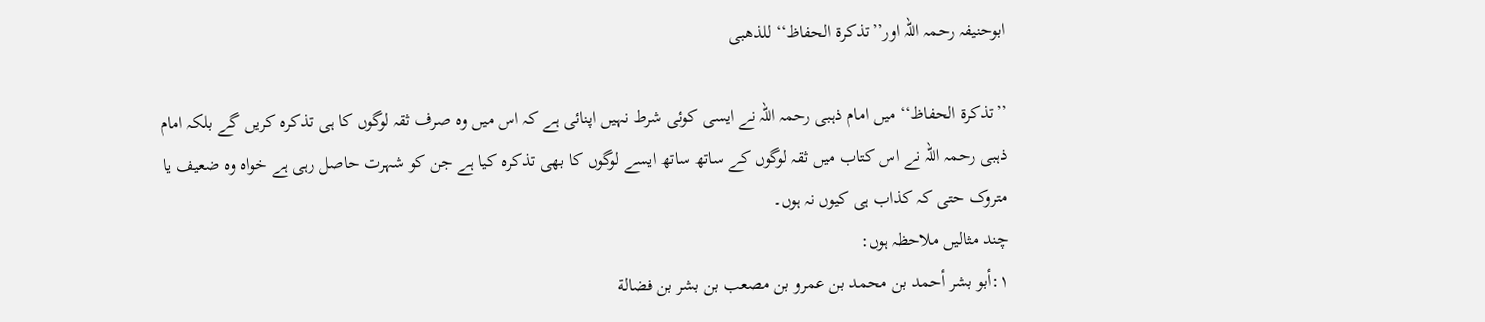ابوحنیفہ رحمہ اللہ اور’’تذكرة الحفاظ‘‘ للذھبی

’’تذكرة الحفاظ‘‘ میں امام ذہبی رحمہ اللہ نے ایسی کوئی شرط نہیں اپنائی ہے کہ اس میں وہ صرف ثقہ لوگوں کا ہی تذکرہ کریں گے بلکہ امام ذہبی رحمہ اللہ نے اس کتاب میں ثقہ لوگوں کے ساتھ ساتھ ایسے لوگوں کا بھی تذکرہ کیا ہے جن کو شہرت حاصل رہی ہے خواہ وہ ضعیف یا متروک حتی کہ کذاب ہی کیوں نہ ہوں۔
چند مثالیں ملاحظہ ہوں:
١:أبو بشر أحمد بن محمد بن عمرو بن مصعب بن بشر بن فضالة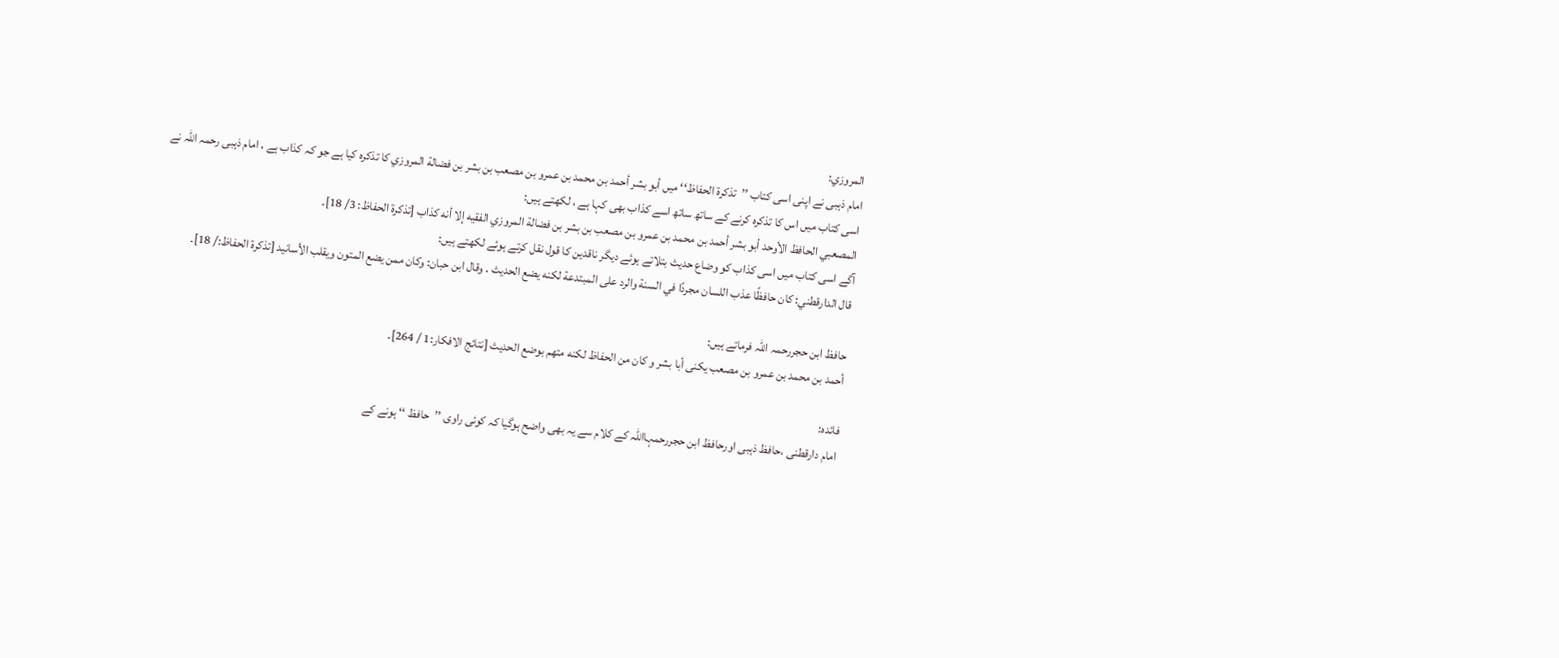المروزي:
امام ذہبی نے اپنی اسی کتاب ’’تذکرۃ الحفاظ‘‘ میں أبو بشر أحمد بن محمد بن عمرو بن مصعب بن بشر بن فضالة المروزي کا تذکرہ کیا ہے جو کہ کذاب ہے ، امام ذہبی رحمہ اللہ نے اسی کتاب میں اس کا تذکرہ کرنے کے ساتھ ساتھ اسے کذاب بھی کہا ہے ، لکھتے ہیں:
المصعبي الحافظ الأوحد أبو بشر أحمد بن محمد بن عمرو بن مصعب بن بشر بن فضالة المروزي الفقيه إلا أنه كذاب [تذكرة الحفاظ: 3/ 18]۔
آگے اسی کتاب میں اسی کذاب کو وضاع حدیث بتلاتے ہوئے دیگر ناقدین کا قول نقل کرتے ہوئے لکھتے ہیں:
قال الدارقطني: كان حافظًا عذب اللسان مجردًا في السنة والرد على المبتدعة لكنه يضع الحديث . وقال ابن حبان: وكان ممن يضع المتون ويقلب الأسانيد [تذكرة الحفاظ:/ 18]۔

حافظ ابن حجررحمہ اللہ فرماتے ہیں:
أحمد بن محمد بن عمرو بن مصعب يكنى أبا بشر و كان من الحفاظ لكنه متهم بوضع الحديث [نتائج الافکار:1 / 264]۔

فائدہ:
امام دارقطنی ،حافظ ذہبی اورحافظ ابن حجررحمہااللہ کے کلام سے یہ بھی واضح ہوگیا کہ کوئی راوی ’’حافظ ‘‘ ہونے کے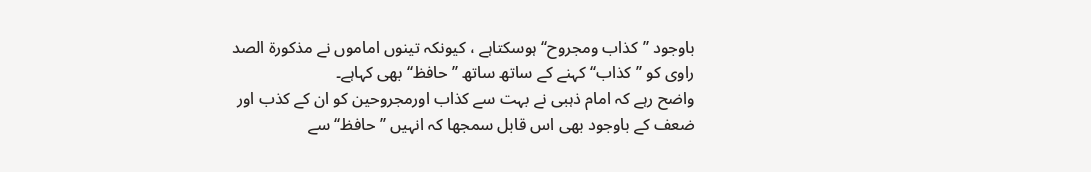باوجود ’’کذاب ومجروح‘‘ ہوسکتاہے ، کیونکہ تینوں اماموں نے مذکورۃ الصد راوی کو ’’کذاب‘‘ کہنے کے ساتھ ساتھ ’’حافظ‘‘ بھی کہاہے۔
واضح رہے کہ امام ذہبی نے بہت سے کذاب اورمجروحین کو ان کے کذب اور ضعف کے باوجود بھی اس قابل سمجھا کہ انہیں ’’حافظ‘‘ سے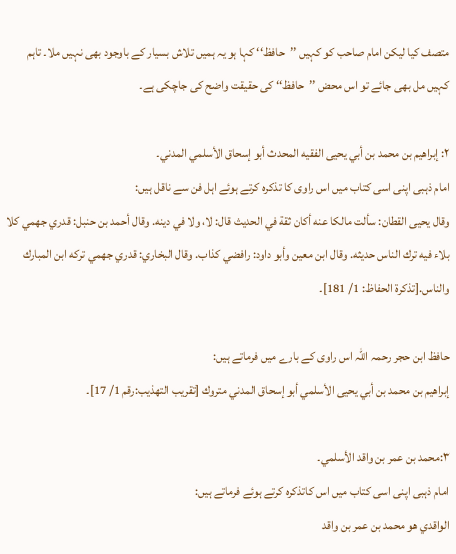متصف کیا لیکن امام صاحب کو کہیں ’’حافظ‘‘ کہا ہو یہ ہمیں تلاش بسیار کے باوجود بھی نہیں ملا۔ تاہم کہیں مل بھی جائے تو اس محض ’’حافظ‘‘ کی حقیقت واضح کی جاچکی ہے۔

٢: إبراهيم بن محمد بن أبي يحيى الفقيه المحدث أبو إسحاق الأسلمي المدني۔
امام ذہبی اپنی اسی کتاب میں اس راوی کا تذکرہ کرتے ہوئے اہل فن سے ناقل ہیں:
وقال يحيى القطان: سألت مالكا عنه أكان ثقة في الحديث قال: لا، ولا في دينه. وقال أحمد بن حنبل: قدري جهمي كلا بلاء فيه ترك الناس حديثه. وقال ابن معين وأبو داود: رافضي كذاب. وقال البخاري: قدري جهمي تركه ابن المبارك والناس.[تذكرة الحفاظ: 1/ 181]۔

حافظ ابن حجر رحمہ اللہ اس راوی کے بارے میں فرماتے ہیں:
إبراهيم بن محمد بن أبي يحيى الأسلمي أبو إسحاق المدني متروك [تقريب التهذيب:رقم 1/ 17]۔

٣:محمد بن عمر بن واقد الأسلمي۔
امام ذہبی اپنی اسی کتاب میں اس کاتذکرہ کرتے ہوئے فرماتے ہیں:
الواقدي هو محمد بن عمر بن واقد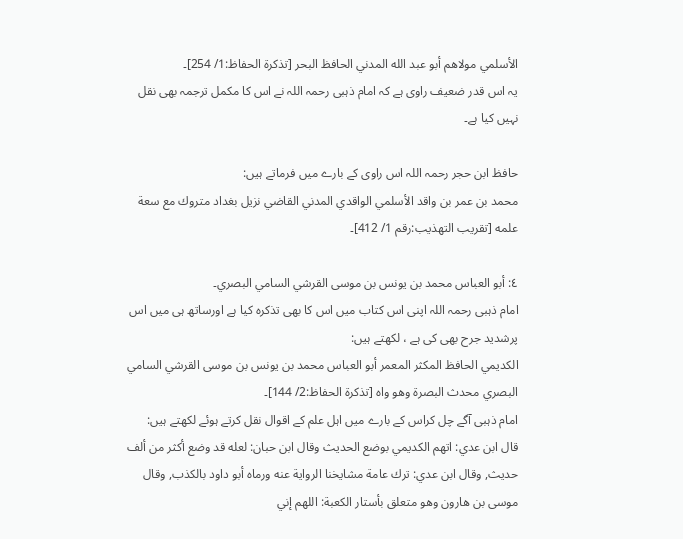الأسلمي مولاهم أبو عبد الله المدني الحافظ البحر [تذكرة الحفاظ:1/ 254]۔
یہ اس قدر ضعیف راوی ہے کہ امام ذہبی رحمہ اللہ نے اس کا مکمل ترجمہ بھی نقل نہیں کیا ہے۔

حافظ ابن حجر رحمہ اللہ اس راوی کے بارے میں فرماتے ہیں:
محمد بن عمر بن واقد الأسلمي الواقدي المدني القاضي نزيل بغداد متروك مع سعة علمه [تقريب التهذيب:رقم 1/ 412]۔

٤: أبو العباس محمد بن يونس بن موسى القرشي السامي البصري۔
امام ذہبی رحمہ اللہ اپنی اس کتاب میں اس کا بھی تذکرہ کیا ہے اورساتھ ہی میں اس پرشدید جرح بھی کی ہے ، لکھتے ہیں:
الكديمي الحافظ المكثر المعمر أبو العباس محمد بن يونس بن موسى القرشي السامي البصري محدث البصرة وهو واه [تذكرة الحفاظ:2/ 144]۔
امام ذہبی آگے چل کراس کے بارے میں اہل علم کے اقوال نقل کرتے ہوئے لکھتے ہیں:
قال ابن عدي: اتهم الكديمي بوضع الحديث وقال ابن حبان: لعله قد وضع أكثر من ألف حديث, وقال ابن عدي: ترك عامة مشايخنا الرواية عنه ورماه أبو داود بالكذب, وقال موسى بن هارون وهو متعلق بأستار الكعبة: اللهم إني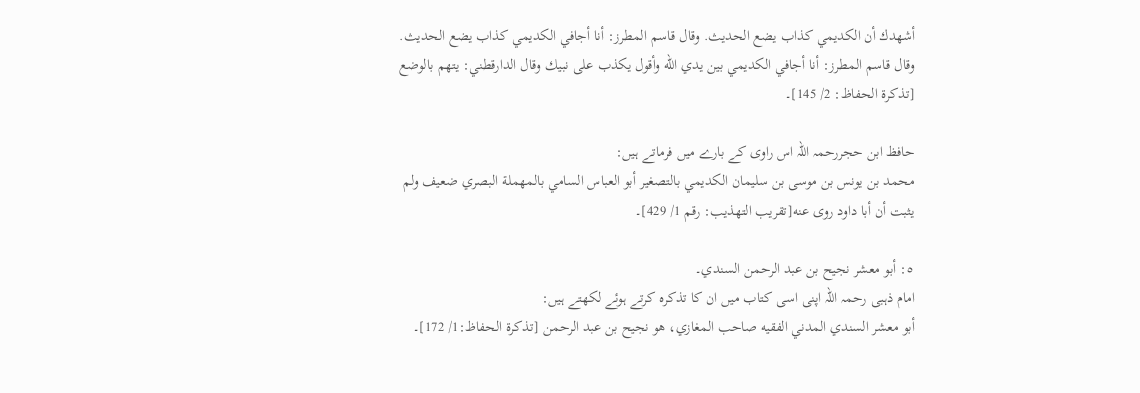أشهدك أن الكديمي كذاب يضع الحديث. وقال قاسم المطرز: أنا أجافي الكديمي كذاب يضع الحديث. وقال قاسم المطرز: أنا أجافي الكديمي بين يدي الله وأقول يكذب على نبيك وقال الدارقطني: يتهم بالوضع [تذكرة الحفاظ: 2/ 145]۔

حافظ ابن حجررحمہ اللہ اس راوی کے بارے میں فرماتے ہیں:
محمد بن يونس بن موسى بن سليمان الكديمي بالتصغير أبو العباس السامي بالمهملة البصري ضعيف ولم يثبت أن أبا داود روى عنه[تقريب التهذيب: رقم 1/ 429]۔

٥: أبو معشر نجيح بن عبد الرحمن السندي۔
امام ذہبی رحمہ اللہ اپنی اسی کتاب میں ان کا تذکرہ کرتے ہوئے لکھتے ہیں:
أبو معشر السندي المدني الفقيه صاحب المغازي، هو نجيح بن عبد الرحمن [تذكرة الحفاظ:1/ 172]۔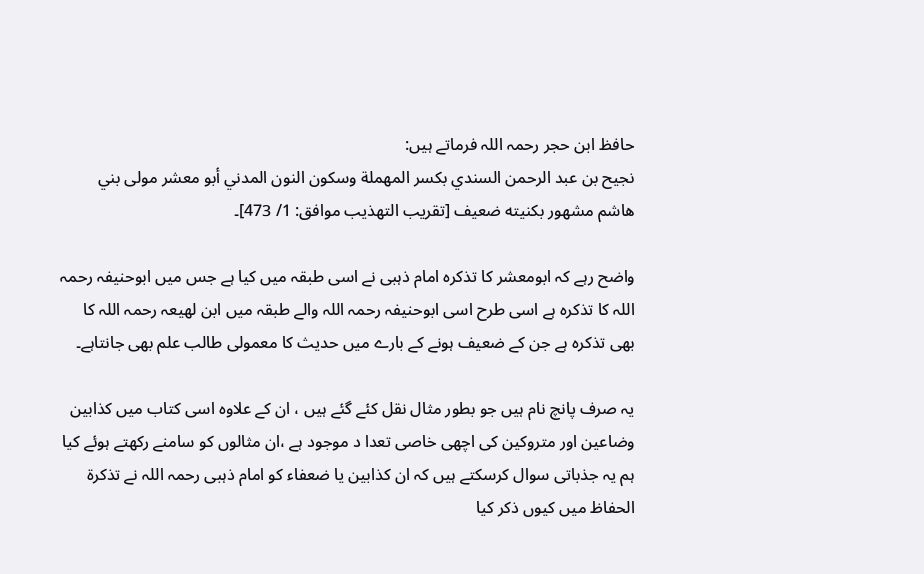حافظ ابن حجر رحمہ اللہ فرماتے ہیں:
نجيح بن عبد الرحمن السندي بكسر المهملة وسكون النون المدني أبو معشر مولى بني هاشم مشهور بكنيته ضعيف [تقريب التهذيب موافق: 1/ 473]۔

واضح رہے کہ ابومعشر کا تذکرہ امام ذہبی نے اسی طبقہ میں کیا ہے جس میں ابوحنیفہ رحمہ اللہ کا تذکرہ ہے اسی طرح اسی ابوحنیفہ رحمہ اللہ والے طبقہ میں ابن لھیعہ رحمہ اللہ کا بھی تذکرہ ہے جن کے ضعیف ہونے کے بارے میں حدیث کا معمولی طالب علم بھی جانتاہے۔

یہ صرف پانچ نام ہیں جو بطور مثال نقل کئے گئے ہیں ، ان کے علاوہ اسی کتاب میں کذابین وضاعین اور متروکین کی اچھی خاصی تعدا د موجود ہے ،ان مثالوں کو سامنے رکھتے ہوئے کیا ہم یہ جذباتی سوال کرسکتے ہیں کہ ان کذابین یا ضعفاء کو امام ذہبی رحمہ اللہ نے تذکرۃ الحفاظ میں کیوں ذکر کیا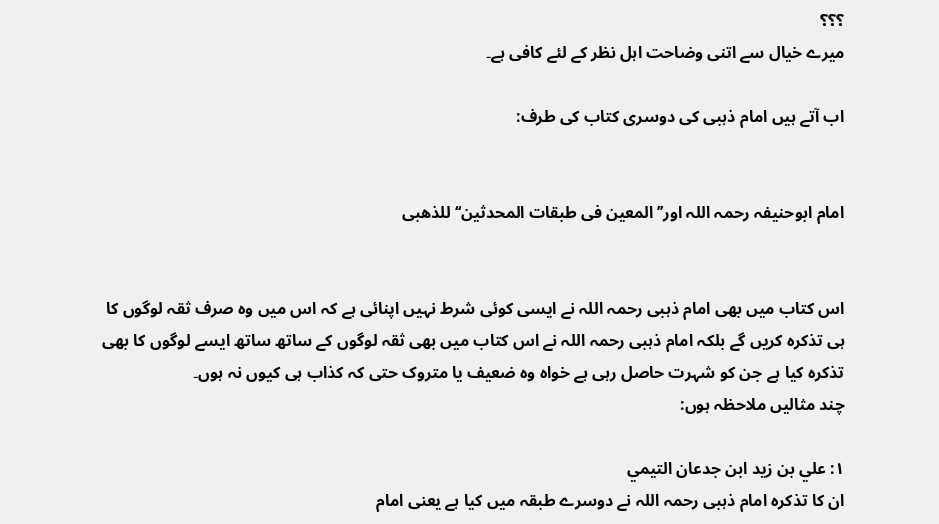؟؟؟
میرے خیال سے اتنی وضاحت اہل نظر کے لئے کافی ہے۔

اب آتے ہیں امام ذہبی کی دوسری کتاب کی طرف:


امام ابوحنیفہ رحمہ اللہ اور’’المعين فى طبقات المحدثين‘‘ للذھبی


اس کتاب میں بھی امام ذہبی رحمہ اللہ نے ایسی کوئی شرط نہیں اپنائی ہے کہ اس میں وہ صرف ثقہ لوگوں کا ہی تذکرہ کریں گے بلکہ امام ذہبی رحمہ اللہ نے اس کتاب میں بھی ثقہ لوگوں کے ساتھ ساتھ ایسے لوگوں کا بھی تذکرہ کیا ہے جن کو شہرت حاصل رہی ہے خواہ وہ ضعیف یا متروک حتی کہ کذاب ہی کیوں نہ ہوں۔
چند مثالیں ملاحظہ ہوں:

١: علي بن زيد ابن جدعان التيمي
ان کا تذکرہ امام ذہبی رحمہ اللہ نے دوسرے طبقہ میں کیا ہے یعنی امام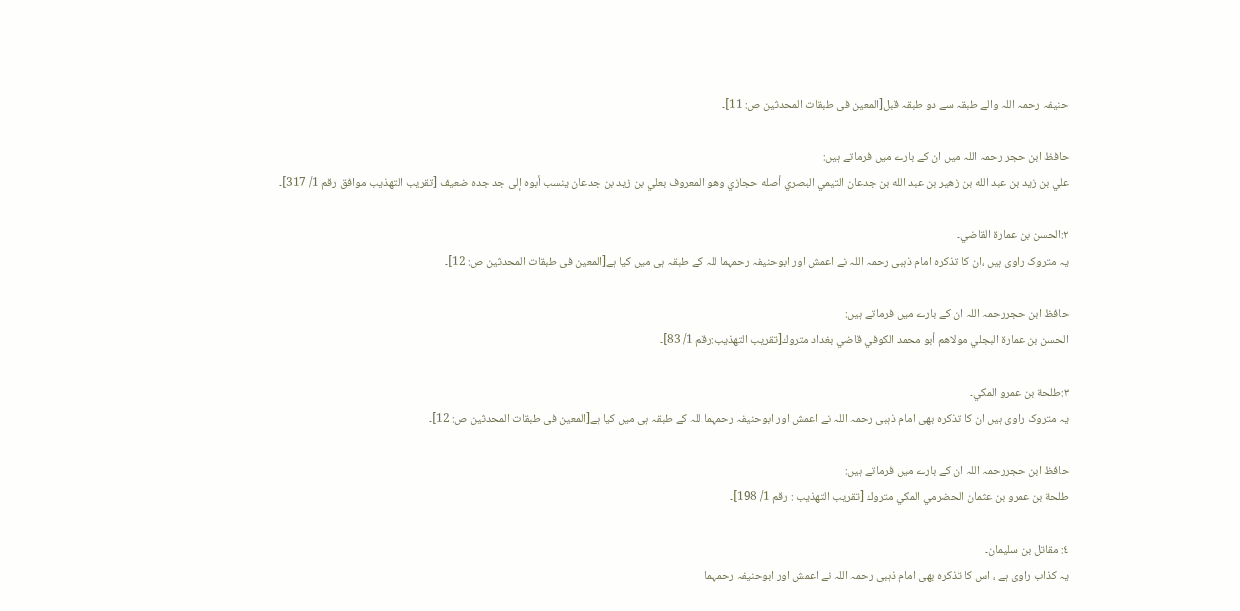حنیفہ رحمہ اللہ والے طبقہ سے دو طبقہ قبل[المعين فى طبقات المحدثين ص: 11]۔

حافظ ابن حجر رحمہ اللہ میں ان کے بارے میں فرماتے ہیں:
علي بن زيد بن عبد الله بن زهير بن عبد الله بن جدعان التيمي البصري أصله حجازي وهو المعروف بعلي بن زيد بن جدعان ينسب أبوه إلى جد جده ضعيف [تقريب التهذيب موافق رقم 1/ 317]۔

٢:الحسن بن عمارة القاضي۔
یہ متروک راوی ہیں ،ان کا تذکرہ امام ذہبی رحمہ اللہ نے اعمش اور ابوحنیفہ رحمہما للہ کے طبقہ ہی میں کیا ہے[المعين فى طبقات المحدثين ص: 12]۔

حافظ ابن حجررحمہ اللہ ان کے بارے میں فرماتے ہیں:
الحسن بن عمارة البجلي مولاهم أبو محمد الكوفي قاضي بغداد متروك[تقريب التهذيب:رقم 1/ 83]۔

٣:طلحة بن عمرو المكي۔
یہ متروک راوی ہیں ان کا تذکرہ بھی امام ذہبی رحمہ اللہ نے اعمش اور ابوحنیفہ رحمہما للہ کے طبقہ ہی میں کیا ہے[المعين فى طبقات المحدثين ص: 12]۔

حافظ ابن حجررحمہ اللہ ان کے بارے میں فرماتے ہیں:
طلحة بن عمرو بن عثمان الحضرمي المكي متروك [تقريب التهذيب : رقم 1/ 198]۔

٤: مقاتل بن سليمان۔
یہ کذاب راوی ہے ، اس کا تذکرہ بھی امام ذہبی رحمہ اللہ نے اعمش اور ابوحنیفہ رحمہما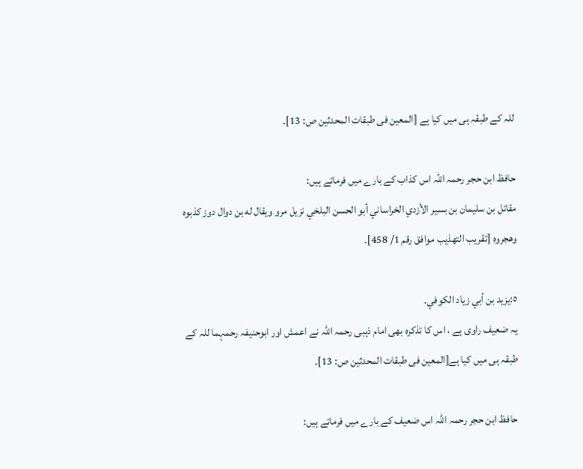للہ کے طبقہ ہی میں کیا ہے [المعين فى طبقات المحدثين ص: 13]۔

حافظ ابن حجر رحمہ اللہ اس کذاب کے بارے میں فرماتے ہیں:
مقاتل بن سليمان بن بسير الأزدي الخراساني أبو الحسن البلخي نزيل مرو ويقال له بن دوال دوز كذبوه وهجروه [تقريب التهذيب موافق رقم 1/ 458]۔

٥:يزيد بن أبي زياد الكوفي۔
یہ ضعیف راوی ہے ، اس کا تذکرہ بھی امام ذہبی رحمہ اللہ نے اعمش اور ابوحنیفہ رحمہما للہ کے طبقہ ہی میں کیا ہے[المعين فى طبقات المحدثين ص: 13]۔

حافظ ابن حجر رحمہ اللہ اس ضعیف کے بارے میں فرماتے ہیں: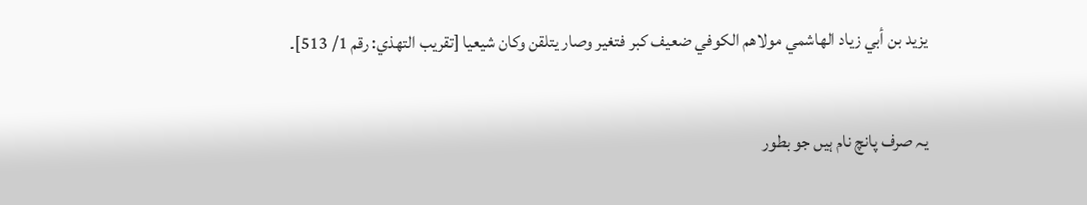يزيد بن أبي زياد الهاشمي مولاهم الكوفي ضعيف كبر فتغير وصار يتلقن وكان شيعيا [تقريب التهذي: رقم 1/ 513]۔

یہ صرف پانچ نام ہیں جو بطور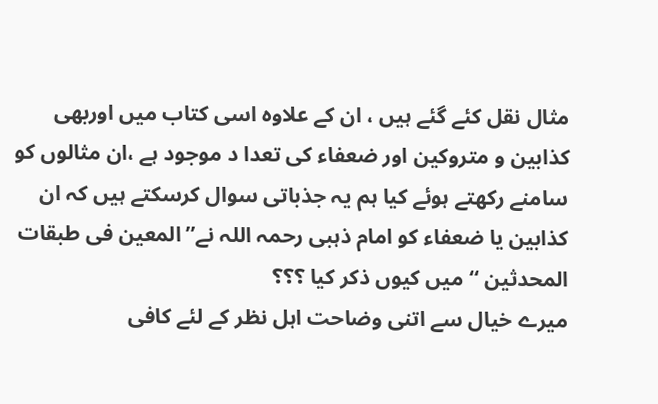مثال نقل کئے گئے ہیں ، ان کے علاوہ اسی کتاب میں اوربھی کذابین و متروکین اور ضعفاء کی تعدا د موجود ہے ،ان مثالوں کو سامنے رکھتے ہوئے کیا ہم یہ جذباتی سوال کرسکتے ہیں کہ ان کذابین یا ضعفاء کو امام ذہبی رحمہ اللہ نے’’المعين فى طبقات المحدثين ‘‘ میں کیوں ذکر کیا ؟؟؟
میرے خیال سے اتنی وضاحت اہل نظر کے لئے کافی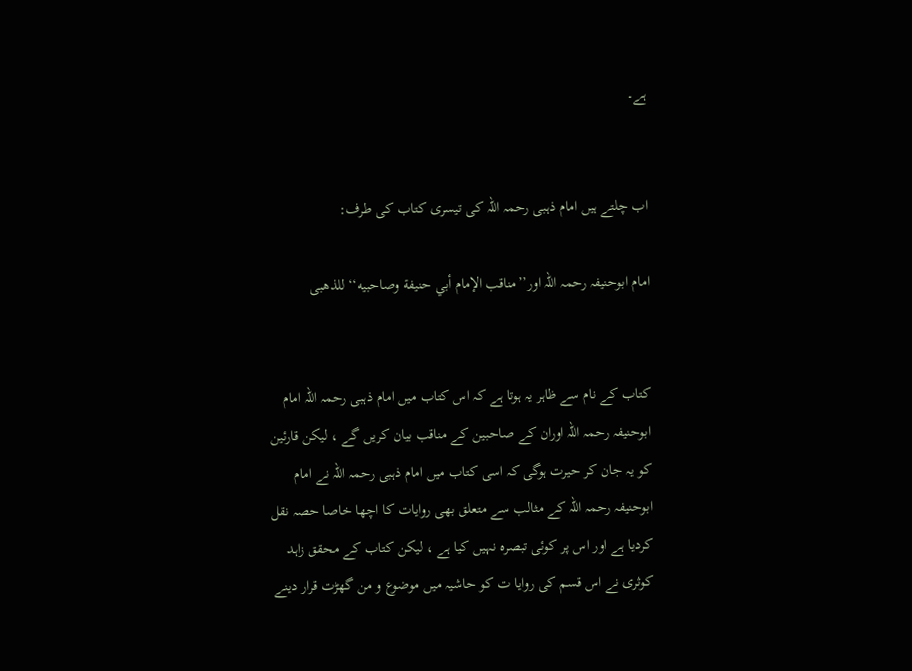ہے۔


اب چلتے ہیں امام ذہبی رحمہ اللہ کی تیسری کتاب کی طرف:

امام ابوحنیفہ رحمہ اللہ اور’’مناقب الإمام أبي حنيفة وصاحبيه‘‘ للذھبی


کتاب کے نام سے ظاہر یہ ہوتا ہے کہ اس کتاب میں امام ذہبی رحمہ اللہ امام ابوحنیفہ رحمہ اللہ اوران کے صاحبین کے مناقب بیان کریں گے ، لیکن قارئین کو یہ جان کر حیرت ہوگی کہ اسی کتاب میں امام ذہبی رحمہ اللہ نے امام ابوحنیفہ رحمہ اللہ کے مثالب سے متعلق بھی روایات کا اچھا خاصا حصہ نقل کردیا ہے اور اس پر کوئی تبصرہ نہیں کیا ہے ، لیکن کتاب کے محقق زاہد کوثری نے اس قسم کی روایا ت کو حاشیہ میں موضوع و من گھڑت قرار دینے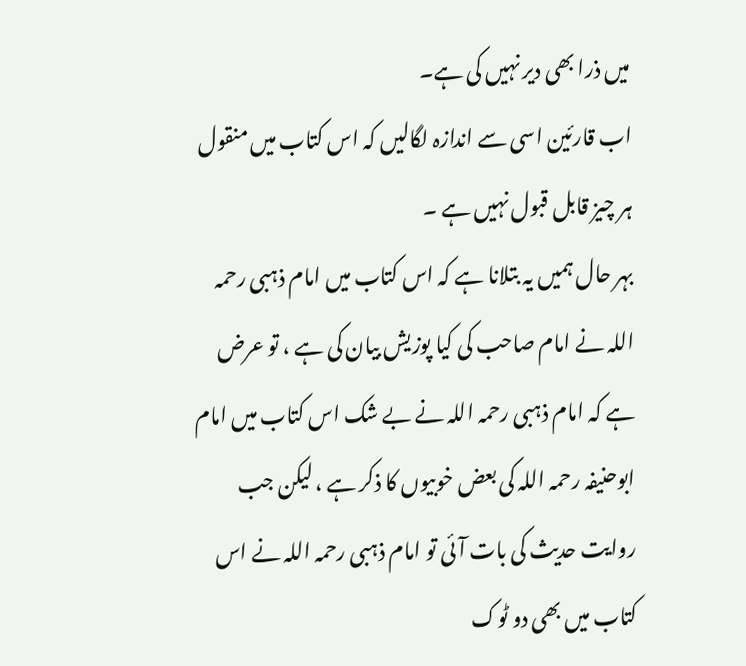میں ذرا بھی دیر نہیں کی ہے۔
اب قارئین اسی سے اندازہ لگالیں کہ اس کتاب میں منقول ہر چیز قابل قبول نہیں ہے ۔
بہر حال ہمیں یہ بتلانا ہے کہ اس کتاب میں امام ذہبی رحمہ اللہ نے امام صاحب کی کیا پوزیش بیان کی ہے ، تو عرض ہے کہ امام ذہبی رحمہ اللہ نے بے شک اس کتاب میں امام ابوحنیفہ رحمہ اللہ کی بعض خوبیوں کا ذکر ہے ، لیکن جب روایت حدیث کی بات آئی تو امام ذہبی رحمہ اللہ نے اس کتاب میں بھی دو ٹوک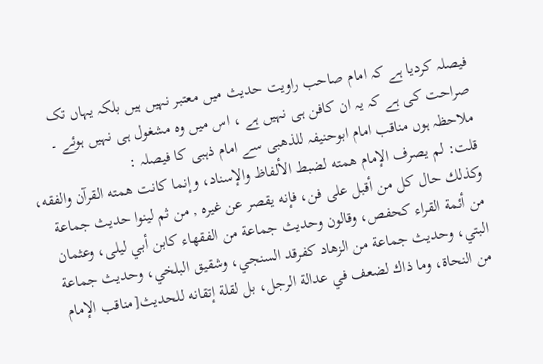فیصلہ کردیا ہے کہ امام صاحب راویت حدیث میں معتبر نہیں ہیں بلکہ یہاں تک صراحت کی ہے کہ یہ ان کافن ہی نہیں ہے ، اس میں وہ مشغول ہی نہیں ہوئے ۔
ملاحظہ ہوں مناقب امام ابوحنیفہ للذھبی سے امام ذہبی کا فیصلہ :
قلت: لم يصرف الإمام همته لضبط الألفاظ والإسناد، وإنما كانت همته القرآن والفقه، وكذلك حال كل من أقبل على فن، فإنه يقصر عن غيره , من ثم لينوا حديث جماعة من أئمة القراء كحفص، وقالون وحديث جماعة من الفقهاء كابن أبي ليلى، وعثمان البتي، وحديث جماعة من الزهاد كفرقد السنجي، وشقيق البلخي، وحديث جماعة من النحاة، وما ذاك لضعف في عدالة الرجل، بل لقلة إتقانه للحديث[مناقب الإمام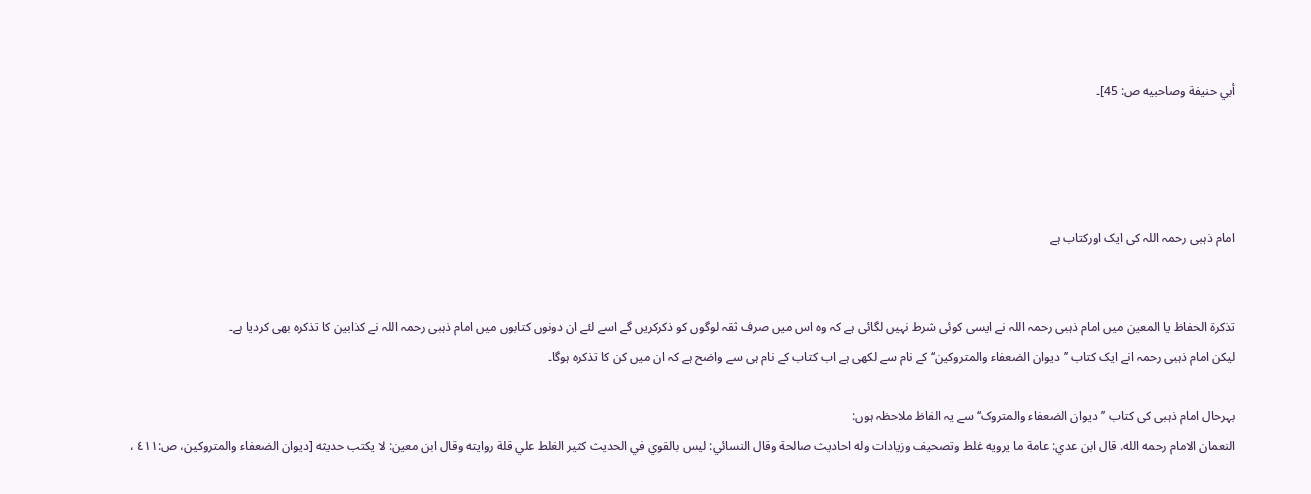أبي حنيفة وصاحبيه ص: 45]۔




امام ذہبی رحمہ اللہ کی ایک اورکتاب ہے


تذکرۃ الحفاظ یا المعین میں امام ذہبی رحمہ اللہ نے ایسی کوئی شرط نہیں لگائی ہے کہ وہ اس میں صرف ثقہ لوگوں کو ذکرکریں گے اسے لئے ان دونوں کتابوں میں امام ذہبی رحمہ اللہ نے کذابین کا تذکرہ بھی کردیا ہے۔
لیکن امام ذہبی رحمہ انے ایک کتاب ’’ديوان الضعفاء والمتروکين‘‘ کے نام سے لکھی ہے اب کتاب کے نام ہی سے واضح ہے کہ ان میں کن کا تذکرہ ہوگا۔

بہرحال امام ذہبی کی کتاب ’’ديوان الضعفاء والمتروک‘‘ سے یہ الفاظ ملاحظہ ہوں:
النعمان الامام رحمه الله. قال ابن عدي: عامة ما يرويه غلط وتصحيف وزيادات وله احاديث صالحة وقال النسائي: ليس بالقوي في الحديث کثير الغلط علي قلة روايته وقال ابن معين: لا يکتب حديثه [ديوان الضعفاء والمتروکين، ص:٤١١ ،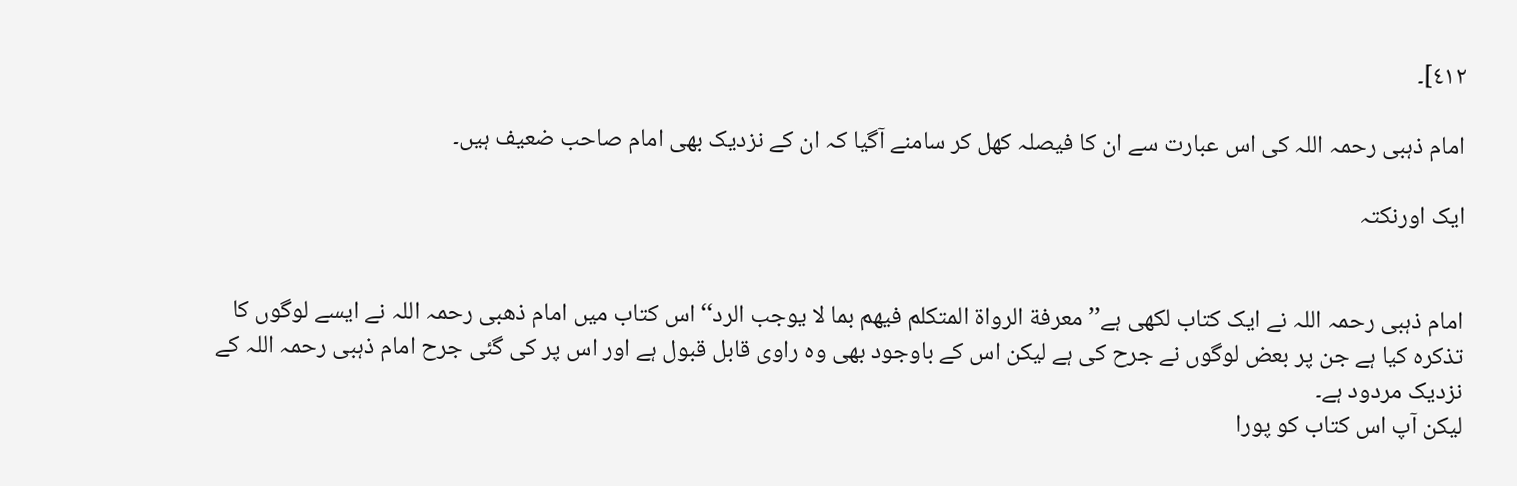٤١٢]۔

امام ذہبی رحمہ اللہ کی اس عبارت سے ان کا فیصلہ کھل کر سامنے آگیا کہ ان کے نزدیک بھی امام صاحب ضعیف ہیں۔

ایک اورنکتہ


امام ذہبی رحمہ اللہ نے ایک کتاب لکھی ہے’’معرفة الرواة المتكلم فيهم بما لا يوجب الرد‘‘ اس کتاب میں امام ذھبی رحمہ اللہ نے ایسے لوگوں کا تذکرہ کیا ہے جن پر بعض لوگوں نے جرح کی ہے لیکن اس کے باوجود بھی وہ راوی قابل قبول ہے اور اس پر کی گئی جرح امام ذہبی رحمہ اللہ کے نزدیک مردود ہے۔
لیکن آپ اس کتاب کو پورا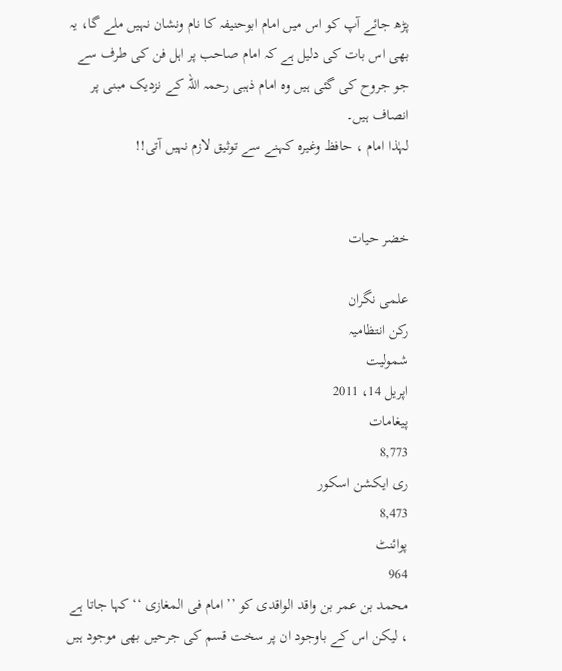پڑھ جائے آپ کو اس میں امام ابوحنیفہ کا نام ونشان نہیں ملے گا، یہ بھی اس بات کی دلیل ہے کہ امام صاحب پر اہل فن کی طرف سے جو جروح کی گئی ہیں وہ امام ذہبی رحمہ اللہ کے نزدیک مبنی پر انصاف ہیں۔
لہٰذا امام ، حافظ وغیرہ کہنے سے توثیق لازم نہیں آتی!!


خضر حیات

علمی نگران
رکن انتظامیہ
شمولیت
اپریل 14، 2011
پیغامات
8,773
ری ایکشن اسکور
8,473
پوائنٹ
964
محمد بن عمر بن واقد الواقدی کو ’’ امام فی المغازی ‘‘ کہا جاتا ہے ، لیکن اس کے باوجود ان پر سخت قسم کی جرحیں بھی موجود ہیں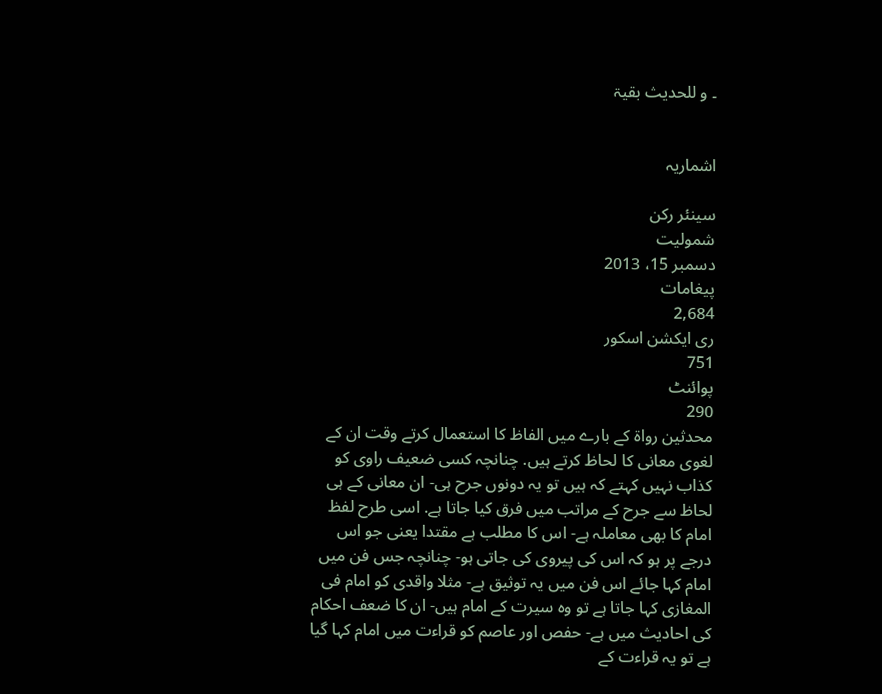۔ و للحدیث بقیۃ


اشماریہ

سینئر رکن
شمولیت
دسمبر 15، 2013
پیغامات
2,684
ری ایکشن اسکور
751
پوائنٹ
290
محدثین رواۃ کے بارے میں الفاظ کا استعمال کرتے وقت ان کے لغوی معانی کا لحاظ کرتے ہیں. چنانچہ کسی ضعیف راوی کو کذاب نہیں کہتے کہ ہیں تو یہ دونوں جرح ہی- ان معانی کے ہی لحاظ سے جرح کے مراتب میں فرق کیا جاتا ہے. اسی طرح لفظ امام کا بھی معاملہ ہے- اس کا مطلب ہے مقتدا یعنی جو اس درجے پر ہو کہ اس کی پیروی کی جاتی ہو- چنانچہ جس فن میں امام کہا جائے اس فن میں یہ توثیق ہے- مثلا واقدی کو امام فی المغازی کہا جاتا ہے تو وہ سیرت کے امام ہیں- ان کا ضعف احکام کی احادیث میں ہے- حفص اور عاصم کو قراءت میں امام کہا گیا ہے تو یہ قراءت کے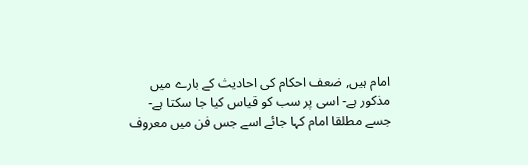امام ہیں, ضعف احکام کی احادیث کے بارے میں مذکور ہے- اسی پر سب کو قیاس کیا جا سکتا ہے-
جسے مطلقا امام کہا جائے اسے جس فن میں معروف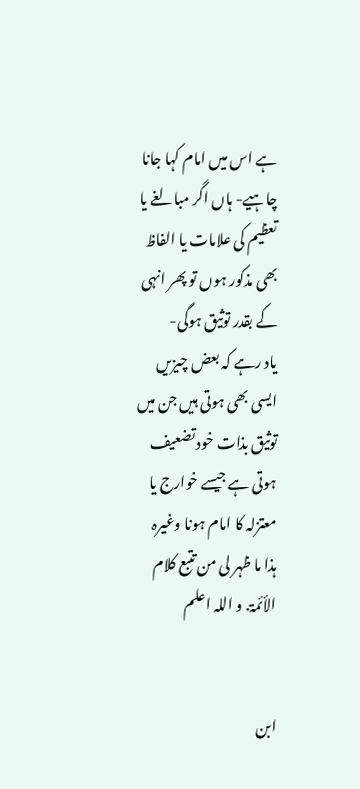ہے اس میں امام کہا جانا چاہیے- ہاں اگر مبالغے یا تعظیم کی علامات یا الفاظ بھی مذکور ہوں تو پھر انہی کے بقدر توثیق ہوگی-
یاد رہے کہ بعض چیزیں ایسی بھی ہوتی ہیں جن میں توثیق بذات خود تضعیف ہوتی ہے جیسے خوارج یا معتزلہ کا امام ہونا وغیرہ
ہذا ما ظہر لی من تتبع کلام الأئمۃ. و اللہ اعلم


ابن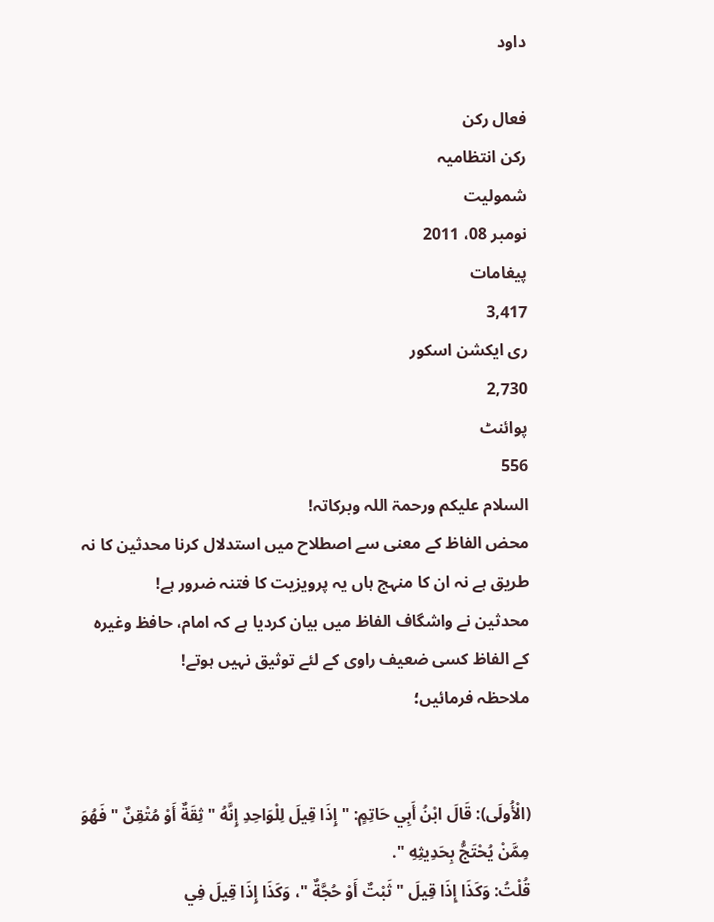داود

فعال رکن
رکن انتظامیہ
شمولیت
نومبر 08، 2011
پیغامات
3,417
ری ایکشن اسکور
2,730
پوائنٹ
556
السلام علیکم ورحمۃ اللہ وبرکاتہ!
محض الفاظ کے معنی سے اصطلاح میں استدلال کرنا محدثین کا نہ طریق ہے نہ ان کا منہج ہاں یہ پرویزیت کا فتنہ ضرور ہے!
محدثین نے واشگاف الفاظ میں بیان کردیا ہے کہ امام، حافظ وغیرہ کے الفاظ کسی ضعیف راوی کے لئے توثیق نہیں ہوتے!
ملاحظہ فرمائیں؛


(الْأُولَى): قَالَ ابْنُ أَبِي حَاتِمٍ: " إِذَا قِيلَ لِلْوَاحِدِ إِنَّهُ " ثِقَةٌ أَوْ مُتْقِنٌ " فَهُوَ مِمَّنْ يُحْتَجُّ بِحَدِيثِهِ ".
قُلْتُ: وَكَذَا إِذَا قِيلَ " ثَبْتٌ أَوْ حُجَّةٌ "، وَكَذَا إِذَا قِيلَ فِي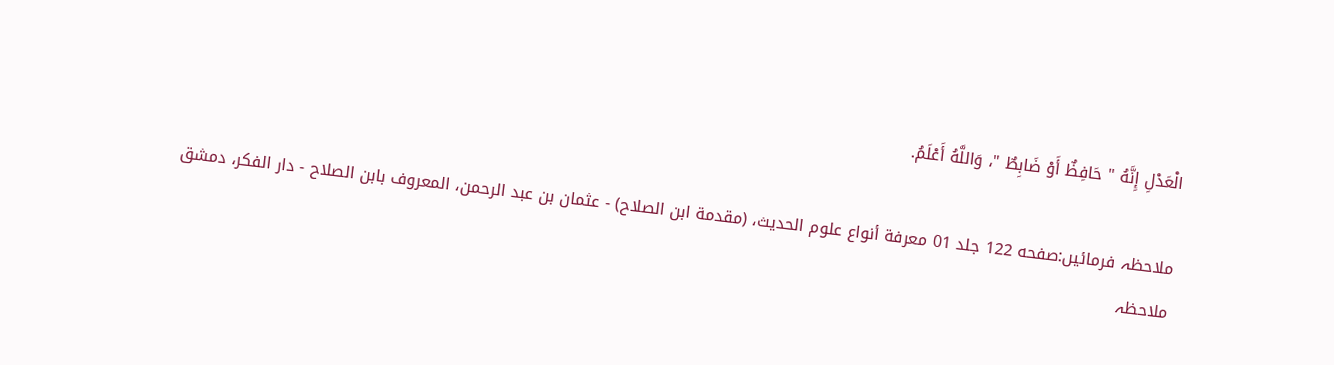الْعَدْلِ إِنَّهُ " حَافِظٌ أَوْ ضَابِطٌ "، وَاللَّهُ أَعْلَمُ.

ملاحظہ فرمائیں:صفحه 122 جلد 01 معرفة أنواع علوم الحديث، (مقدمة ابن الصلاح) - عثمان بن عبد الرحمن، المعروف بابن الصلاح - دار الفكر، دمشق
ملاحظہ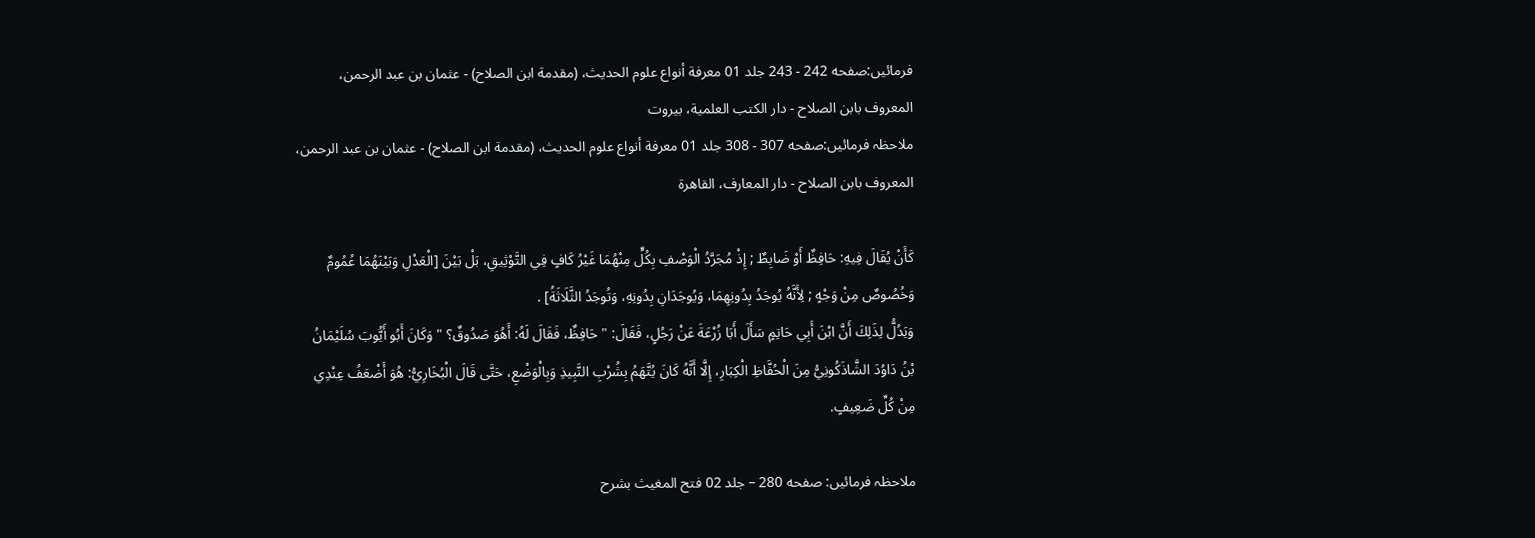فرمائیں:صفحه 242 - 243 جلد 01 معرفة أنواع علوم الحديث، (مقدمة ابن الصلاح) - عثمان بن عبد الرحمن، المعروف بابن الصلاح - دار الكتب العلمية، بيروت
ملاحظہ فرمائیں:صفحه 307 - 308 جلد 01 معرفة أنواع علوم الحديث، (مقدمة ابن الصلاح) - عثمان بن عبد الرحمن، المعروف بابن الصلاح - دار المعارف، القاهرة

كَأَنْ يُقَالَ فِيهِ: حَافِظٌ أَوْ ضَابِطٌ ; إِذْ مُجَرَّدُ الْوَصْفِ بِكُلٍّ مِنْهُمَا غَيْرُ كَافٍ فِي التَّوْثِيقِ، بَلْ بَيْنَ [الْعَدْلِ وَبَيْنَهُمَا عُمُومٌ وَخُصُوصٌ مِنْ وَجْهٍ ; لِأَنَّهُ يُوجَدُ بِدُونِهِمَا، وَيُوجَدَانِ بِدُونِهِ، وَتُوجَدُ الثَّلَاثَةُ] .
وَيَدُلُّ لِذَلِكَ أَنَّ ابْنَ أَبِي حَاتِمٍ سَأَلَ أَبَا زُرْعَةَ عَنْ رَجُلٍ، فَقَالَ: " حَافِظٌ، فَقَالَ لَهُ: أَهُوَ صَدُوقٌ؟ " وَكَانَ أَبُو أَيُّوبَ سُلَيْمَانُ بْنُ دَاوُدَ الشَّاذَكُونِيُّ مِنَ الْحُفَّاظِ الْكِبَارِ، إِلَّا أَنَّهُ كَانَ يُتَّهَمُ بِشُرْبِ النَّبِيذِ وَبِالْوَضْعِ، حَتَّى قَالَ الْبُخَارِيُّ: هُوَ أَضْعَفُ عِنْدِي مِنْ كُلِّ ضَعِيفٍ.

ملاحظہ فرمائیں: صفحه 280 – جلد 02 فتح المغيث بشرح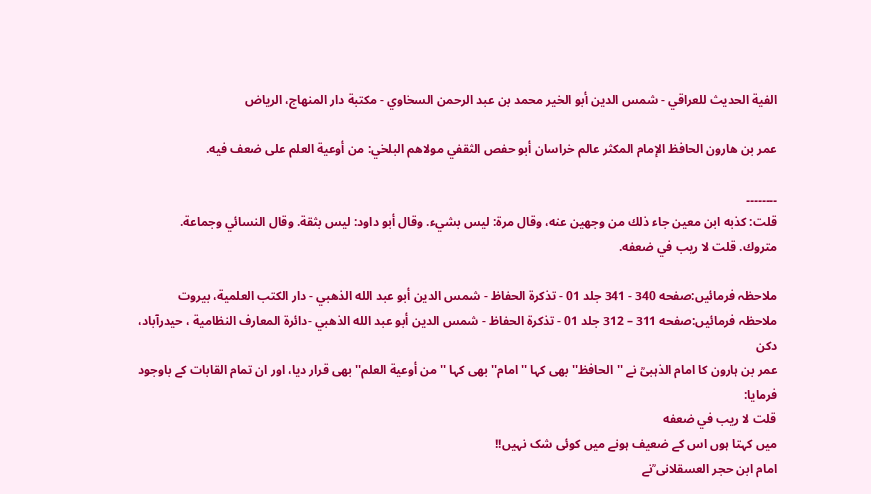الفية الحديث للعراقي - شمس الدين أبو الخير محمد بن عبد الرحمن السخاوي - مكتبة دار المنهاج، الرياض

عمر بن هارون الحافظ الإمام المكثر عالم خراسان أبو حفص الثقفي مولاهم البلخي: من أوعية العلم على ضعف فيه.

۔۔۔۔۔۔۔۔
قلت: كذبه ابن معين جاء ذلك من وجهين عنه، وقال مرة: ليس بشيء. وقال أبو داود: ليس بثقة. وقال النسائي وجماعة.
متروك. قلت لا ريب في ضعفه.

ملاحظہ فرمائیں:صفحه 340 - 341 جلد 01 - تذكرة الحفاظ - شمس الدين أبو عبد الله الذهبي - دار الكتب العلمية، بيروت
ملاحظہ فرمائیں:صفحه 311 – 312 جلد 01 - تذكرة الحفاظ - شمس الدين أبو عبد الله الذهبي -دائرة المعارف النظامية ، حيدرآباد، دكن
عمر بن ہارون کا امام الذہبیؒ نے ''الحافظ'' بھی کہا ''امام'' بھی کہا '' من أوعية العلم'' بھی قرار دیا، اور ان تمام القابات کے باوجود فرمایا:
قلت لا ريب في ضعفه
میں کہتا ہوں اس کے ضعیف ہونے میں کوئی شک نہیں!!
امام ابن حجر العسقلانی ؒنے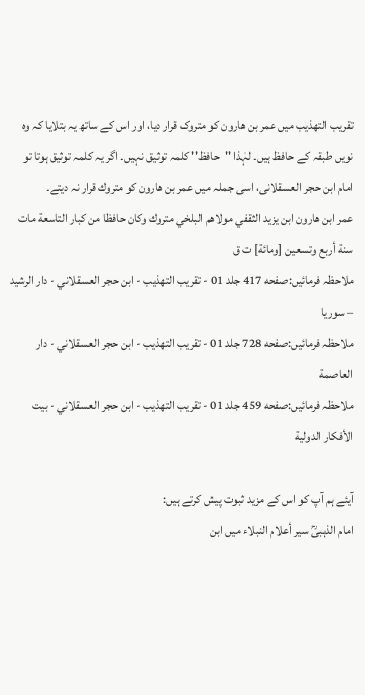تقريب التهذيب میں عمر بن هارون کو متروک قرار دیا، اور اس کے ساتھ یہ بتلایا کہ وہ نویں طبقہ کے حافظ ہیں۔ لہٰذا ''حافظ'' کلمہ توثیق نہیں۔ اگر یہ کلمہ توثیق ہوتا تو امام ابن حجر العسقلانی، اسی جملہ میں عمر بن هارون کو متروك قرار نہ دیتے۔
عمر ابن هارون ابن يزيد الثقفي مولاهم البلخي متروك وكان حافظا من كبار التاسعة مات سنة أربع وتسعين [ومائة] ت ق
ملاحظہ فرمائیں:صفحه 417 جلد 01 - تقريب التهذيب - ابن حجر العسقلاني - دار الرشيد – سوريا
ملاحظہ فرمائیں:صفحه 728 جلد 01 - تقريب التهذيب - ابن حجر العسقلاني - دار العاصمة
ملاحظہ فرمائیں:صفحه 459 جلد 01 - تقريب التهذيب - ابن حجر العسقلاني - بيت الأفكار الدولية

آیئے ہم آپ کو اس کے مزید ثبوت پیش کرتے ہیں:
امام الذہبیؒ سير أعلام النبلاء میں ابن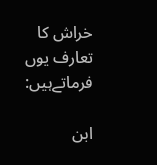خراش کا تعارف یوں فرماتےہیں:

ابن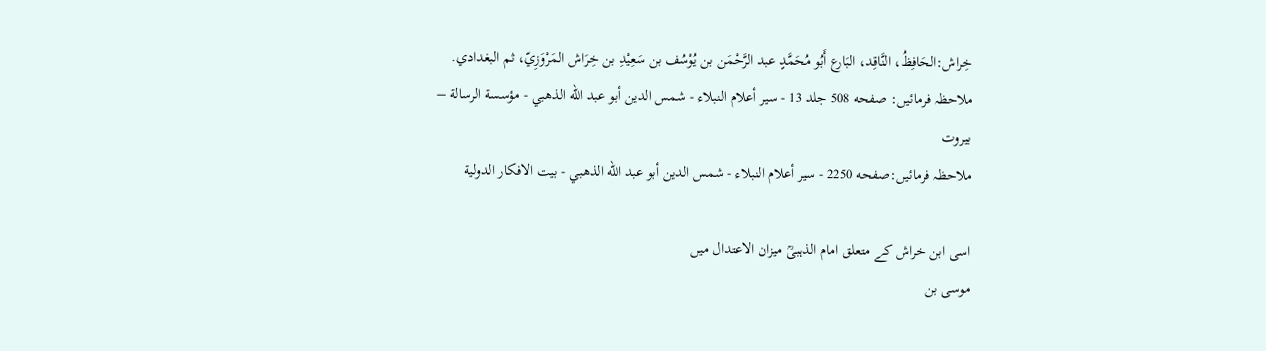خِراش:الحَافِظُ، النَّاقِد، البَارع أَبُو مُحَمَّدٍ عبد الرَّحْمَن بن يُوْسُف بن سَعِيْدِ بن خِرَاش المَرْوَزِيّ، ثم البغدادي.
ملاحظہ فرمائیں: صفحه 508 جلد 13 - سير أعلام النبلاء - شمس الدين أبو عبد الله الذهبي - مؤسسة الرسالة – بيروت
ملاحظہ فرمائیں:صفحه 2250 - سير أعلام النبلاء - شمس الدين أبو عبد الله الذهبي - بيت الافكار الدولية

اسی ابن خراش کے متعلق امام الذہبیؒ ميزان الاعتدال میں
موسى بن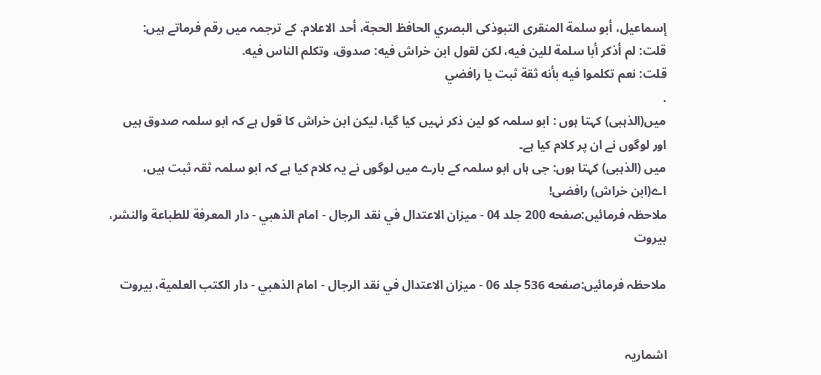إسماعيل، أبو سلمة المنقرى التبوذكى البصري الحافظ الحجة، أحد الاعلام. کے ترجمہ میں رقم فرماتے ہیں:
قلت: لم أذكر أبا سلمة للين فيه، لكن لقول ابن خراش فيه: صدوق، وتكلم الناس فيه.
قلت: نعم تكلموا فيه بأنه ثقة ثبت يا رافضي
.
میں(الذہبی) کہتا ہوں : ابو سلمہ کو لین ذکر نہیں کیا گیا، لیکن ابن خراش کا قول ہے کہ ابو سلمہ صدوق ہیں اور لوگوں نے ان پر کلام کیا ہے۔
میں (الذہبی) کہتا ہوں: جی ہاں ابو سلمہ کے بارے میں لوگوں نے یہ کلام کیا ہے کہ ابو سلمہ ثقہ ثبت ہیں، اے(ابن خراش) رافضی!
ملاحظہ فرمائیں:صفحه 200 جلد 04 - ميزان الاعتدال في نقد الرجال - امام الذهبي - دار المعرفة للطباعة والنشر، بيروت

ملاحظہ فرمائیں:صفحه 536 جلد 06 - ميزان الاعتدال في نقد الرجال - امام الذهبي - دار الكتب العلمية، بيروت


اشماریہ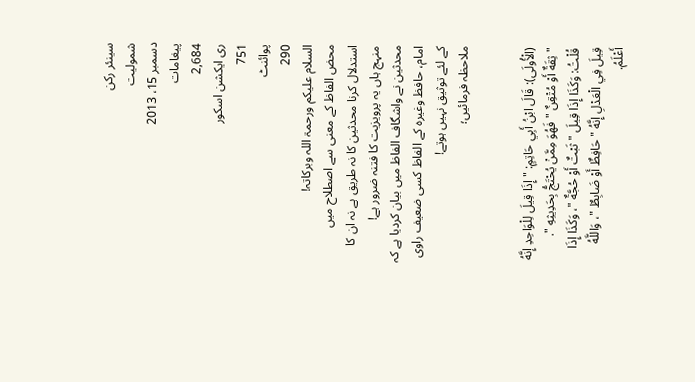سینئر رکن
شمولیت
دسمبر 15، 2013
پیغامات
2,684
ری ایکشن اسکور
751
پوائنٹ
290
السلام علیکم ورحمۃ اللہ وبرکاتہ!
محض الفاظ کے معنی سے اصطلاح میں استدلال کرنا محدثین کا نہ طریق ہے نہ ان کا منہج ہاں یہ پرویزیت کا فتنہ ضرور ہے!
محدثین نے واشگاف الفاظ میں بیان کردیا ہے کہ امام، حافظ وغیرہ کے الفاظ کسی ضعیف راوی کے لئے توثیق نہیں ہوتے!
ملاحظہ فرمائیں؛


(الْأُولَى): قَالَ ابْنُ أَبِي حَاتِمٍ: " إِذَا قِيلَ لِلْوَاحِدِ إِنَّهُ " ثِقَةٌ أَوْ مُتْقِنٌ " فَهُوَ مِمَّنْ يُحْتَجُّ بِحَدِيثِهِ ".
قُلْتُ: وَكَذَا إِذَا قِيلَ " ثَبْتٌ أَوْ حُجَّةٌ "، وَكَذَا إِذَا قِيلَ فِي الْعَدْلِ إِنَّهُ " حَافِظٌ أَوْ ضَابِطٌ "، وَاللَّهُ أَعْلَمُ.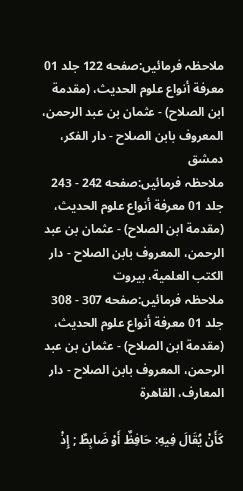ملاحظہ فرمائیں:صفحه 122 جلد 01 معرفة أنواع علوم الحديث، (مقدمة ابن الصلاح) - عثمان بن عبد الرحمن، المعروف بابن الصلاح - دار الفكر، دمشق
ملاحظہ فرمائیں:صفحه 242 - 243 جلد 01 معرفة أنواع علوم الحديث، (مقدمة ابن الصلاح) - عثمان بن عبد الرحمن، المعروف بابن الصلاح - دار الكتب العلمية، بيروت
ملاحظہ فرمائیں:صفحه 307 - 308 جلد 01 معرفة أنواع علوم الحديث، (مقدمة ابن الصلاح) - عثمان بن عبد الرحمن، المعروف بابن الصلاح - دار المعارف، القاهرة

كَأَنْ يُقَالَ فِيهِ: حَافِظٌ أَوْ ضَابِطٌ ; إِذْ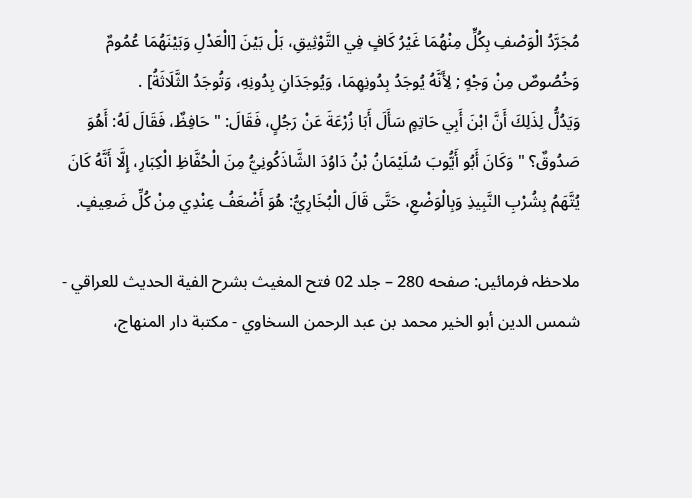مُجَرَّدُ الْوَصْفِ بِكُلٍّ مِنْهُمَا غَيْرُ كَافٍ فِي التَّوْثِيقِ، بَلْ بَيْنَ [الْعَدْلِ وَبَيْنَهُمَا عُمُومٌ وَخُصُوصٌ مِنْ وَجْهٍ ; لِأَنَّهُ يُوجَدُ بِدُونِهِمَا، وَيُوجَدَانِ بِدُونِهِ، وَتُوجَدُ الثَّلَاثَةُ] .
وَيَدُلُّ لِذَلِكَ أَنَّ ابْنَ أَبِي حَاتِمٍ سَأَلَ أَبَا زُرْعَةَ عَنْ رَجُلٍ، فَقَالَ: " حَافِظٌ، فَقَالَ لَهُ: أَهُوَ صَدُوقٌ؟ " وَكَانَ أَبُو أَيُّوبَ سُلَيْمَانُ بْنُ دَاوُدَ الشَّاذَكُونِيُّ مِنَ الْحُفَّاظِ الْكِبَارِ، إِلَّا أَنَّهُ كَانَ يُتَّهَمُ بِشُرْبِ النَّبِيذِ وَبِالْوَضْعِ، حَتَّى قَالَ الْبُخَارِيُّ: هُوَ أَضْعَفُ عِنْدِي مِنْ كُلِّ ضَعِيفٍ.

ملاحظہ فرمائیں: صفحه 280 – جلد 02 فتح المغيث بشرح الفية الحديث للعراقي - شمس الدين أبو الخير محمد بن عبد الرحمن السخاوي - مكتبة دار المنهاج،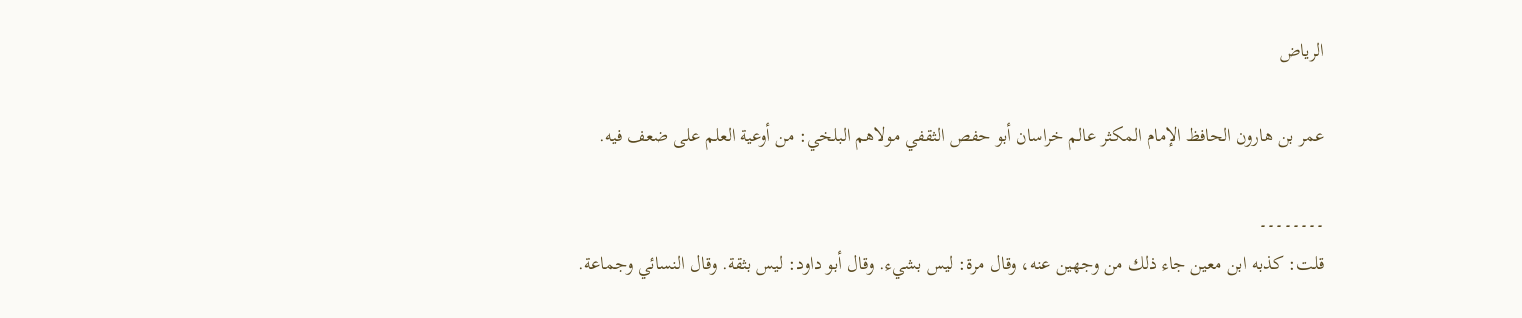الرياض

عمر بن هارون الحافظ الإمام المكثر عالم خراسان أبو حفص الثقفي مولاهم البلخي: من أوعية العلم على ضعف فيه.

۔۔۔۔۔۔۔۔
قلت: كذبه ابن معين جاء ذلك من وجهين عنه، وقال مرة: ليس بشيء. وقال أبو داود: ليس بثقة. وقال النسائي وجماعة.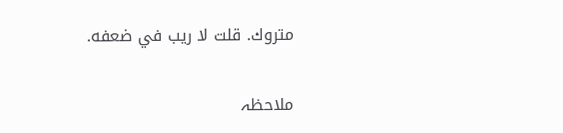متروك. قلت لا ريب في ضعفه.

ملاحظہ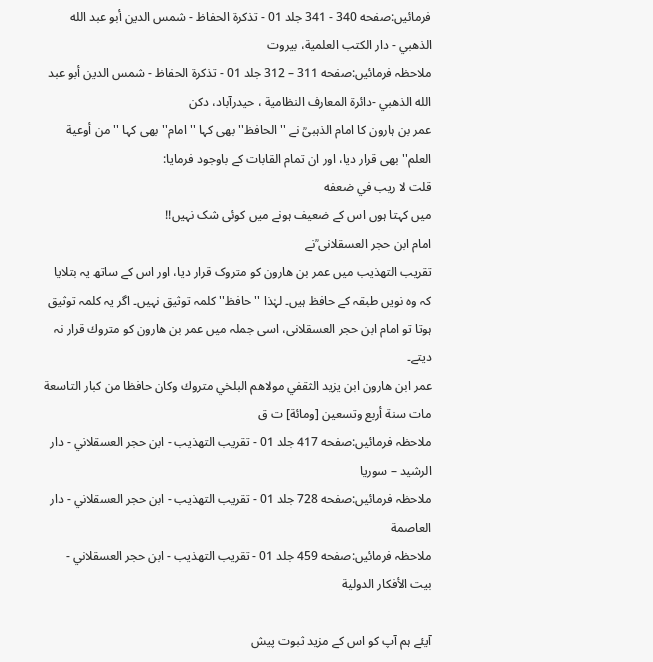فرمائیں:صفحه 340 - 341 جلد 01 - تذكرة الحفاظ - شمس الدين أبو عبد الله الذهبي - دار الكتب العلمية، بيروت
ملاحظہ فرمائیں:صفحه 311 – 312 جلد 01 - تذكرة الحفاظ - شمس الدين أبو عبد الله الذهبي -دائرة المعارف النظامية ، حيدرآباد، دكن
عمر بن ہارون کا امام الذہبیؒ نے ''الحافظ'' بھی کہا ''امام'' بھی کہا '' من أوعية العلم'' بھی قرار دیا، اور ان تمام القابات کے باوجود فرمایا:
قلت لا ريب في ضعفه
میں کہتا ہوں اس کے ضعیف ہونے میں کوئی شک نہیں!!
امام ابن حجر العسقلانی ؒنے
تقريب التهذيب میں عمر بن هارون کو متروک قرار دیا، اور اس کے ساتھ یہ بتلایا کہ وہ نویں طبقہ کے حافظ ہیں۔ لہٰذا ''حافظ'' کلمہ توثیق نہیں۔ اگر یہ کلمہ توثیق ہوتا تو امام ابن حجر العسقلانی، اسی جملہ میں عمر بن هارون کو متروك قرار نہ دیتے۔
عمر ابن هارون ابن يزيد الثقفي مولاهم البلخي متروك وكان حافظا من كبار التاسعة مات سنة أربع وتسعين [ومائة] ت ق
ملاحظہ فرمائیں:صفحه 417 جلد 01 - تقريب التهذيب - ابن حجر العسقلاني - دار الرشيد – سوريا
ملاحظہ فرمائیں:صفحه 728 جلد 01 - تقريب التهذيب - ابن حجر العسقلاني - دار العاصمة
ملاحظہ فرمائیں:صفحه 459 جلد 01 - تقريب التهذيب - ابن حجر العسقلاني - بيت الأفكار الدولية

آیئے ہم آپ کو اس کے مزید ثبوت پیش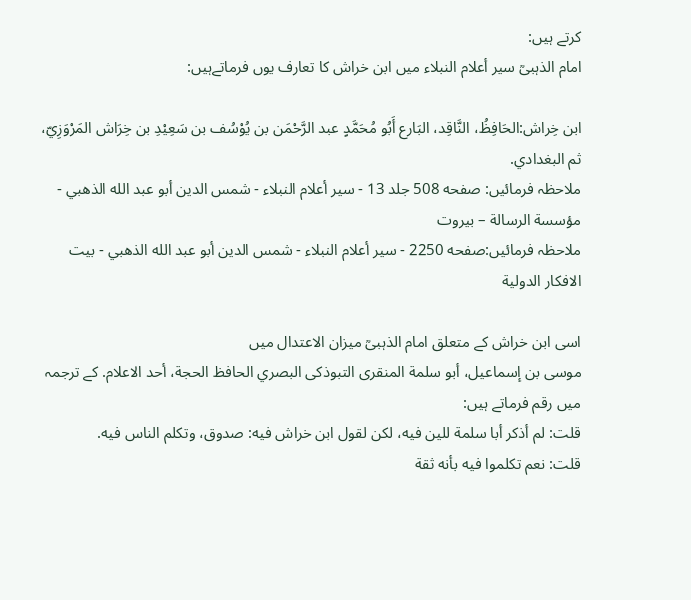کرتے ہیں:
امام الذہبیؒ سير أعلام النبلاء میں ابن خراش کا تعارف یوں فرماتےہیں:

ابن خِراش:الحَافِظُ، النَّاقِد، البَارع أَبُو مُحَمَّدٍ عبد الرَّحْمَن بن يُوْسُف بن سَعِيْدِ بن خِرَاش المَرْوَزِيّ، ثم البغدادي.
ملاحظہ فرمائیں: صفحه 508 جلد 13 - سير أعلام النبلاء - شمس الدين أبو عبد الله الذهبي - مؤسسة الرسالة – بيروت
ملاحظہ فرمائیں:صفحه 2250 - سير أعلام النبلاء - شمس الدين أبو عبد الله الذهبي - بيت الافكار الدولية

اسی ابن خراش کے متعلق امام الذہبیؒ ميزان الاعتدال میں
موسى بن إسماعيل، أبو سلمة المنقرى التبوذكى البصري الحافظ الحجة، أحد الاعلام. کے ترجمہ میں رقم فرماتے ہیں:
قلت: لم أذكر أبا سلمة للين فيه، لكن لقول ابن خراش فيه: صدوق، وتكلم الناس فيه.
قلت: نعم تكلموا فيه بأنه ثقة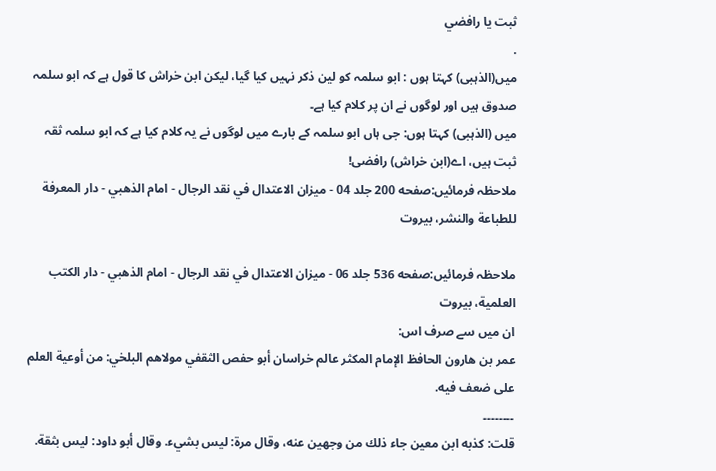ثبت يا رافضي
.
میں(الذہبی) کہتا ہوں : ابو سلمہ کو لین ذکر نہیں کیا گیا، لیکن ابن خراش کا قول ہے کہ ابو سلمہ صدوق ہیں اور لوگوں نے ان پر کلام کیا ہے۔
میں (الذہبی) کہتا ہوں: جی ہاں ابو سلمہ کے بارے میں لوگوں نے یہ کلام کیا ہے کہ ابو سلمہ ثقہ ثبت ہیں، اے(ابن خراش) رافضی!
ملاحظہ فرمائیں:صفحه 200 جلد 04 - ميزان الاعتدال في نقد الرجال - امام الذهبي - دار المعرفة للطباعة والنشر، بيروت

ملاحظہ فرمائیں:صفحه 536 جلد 06 - ميزان الاعتدال في نقد الرجال - امام الذهبي - دار الكتب العلمية، بيروت
ان میں سے صرف اس:
عمر بن هارون الحافظ الإمام المكثر عالم خراسان أبو حفص الثقفي مولاهم البلخي: من أوعية العلم على ضعف فيه.
۔۔۔۔۔۔۔۔
قلت: كذبه ابن معين جاء ذلك من وجهين عنه، وقال مرة: ليس بشيء. وقال أبو داود: ليس بثقة.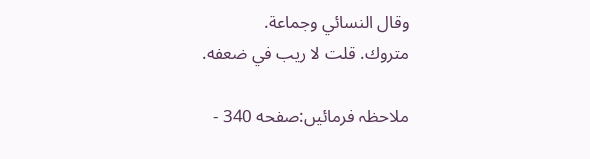وقال النسائي وجماعة.
متروك. قلت لا ريب في ضعفه.

ملاحظہ فرمائیں:صفحه 340 -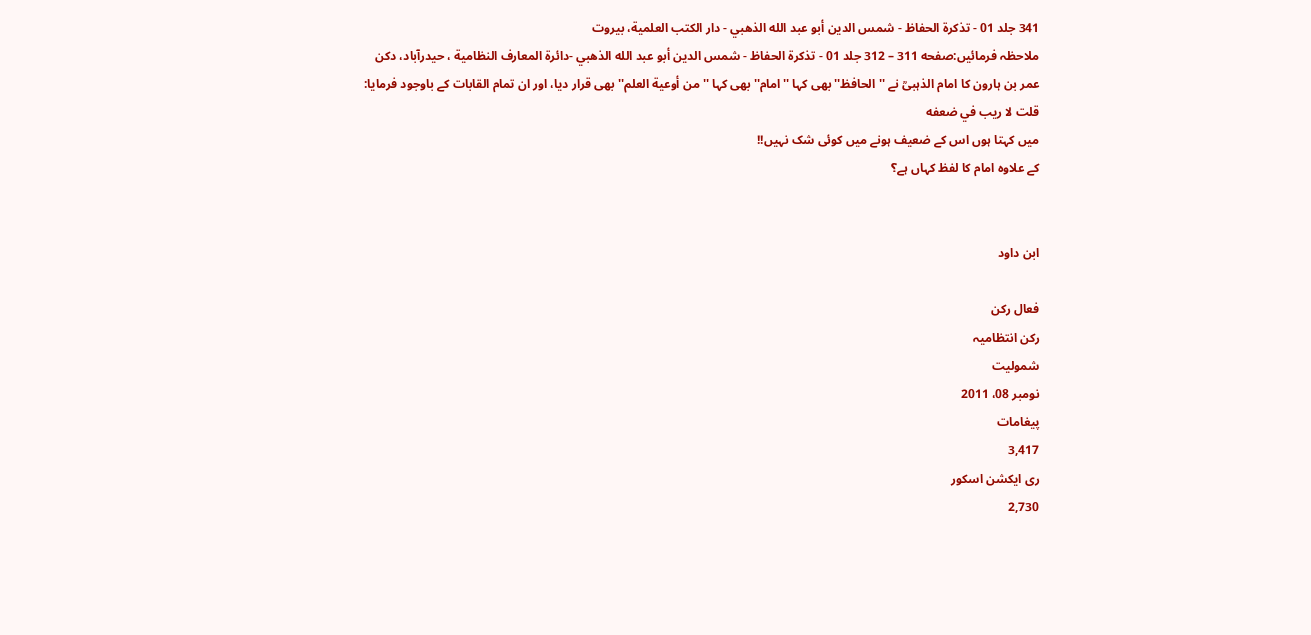341 جلد 01 - تذكرة الحفاظ - شمس الدين أبو عبد الله الذهبي - دار الكتب العلمية، بيروت
ملاحظہ فرمائیں:صفحه 311 – 312 جلد 01 - تذكرة الحفاظ - شمس الدين أبو عبد الله الذهبي -دائرة المعارف النظامية ، حيدرآباد، دكن
عمر بن ہارون کا امام الذہبیؒ نے ''الحافظ'' بھی کہا ''امام'' بھی کہا '' من أوعية العلم'' بھی قرار دیا، اور ان تمام القابات کے باوجود فرمایا:
قلت لا ريب في ضعفه
میں کہتا ہوں اس کے ضعیف ہونے میں کوئی شک نہیں!!
کے علاوہ امام کا لفظ کہاں ہے؟


ابن داود

فعال رکن
رکن انتظامیہ
شمولیت
نومبر 08، 2011
پیغامات
3,417
ری ایکشن اسکور
2,730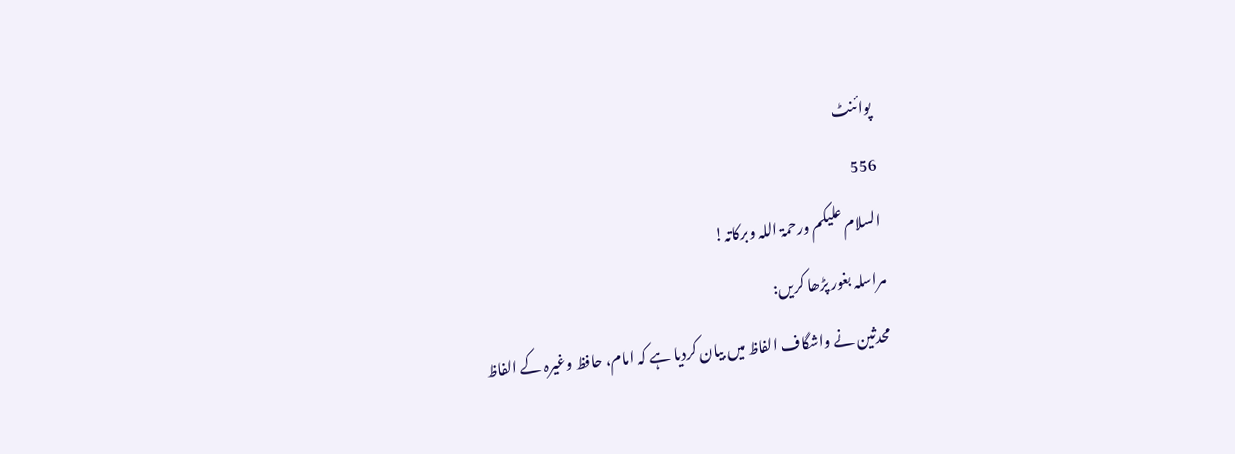پوائنٹ
556
السلام علیکم ورحمۃ اللہ وبرکاتہ!
مراسلہ بغور پڑھا کریں:
محدثین نے واشگاف الفاظ میں بیان کردیا ہے کہ امام، حافظ وغیرہ کے الفاظ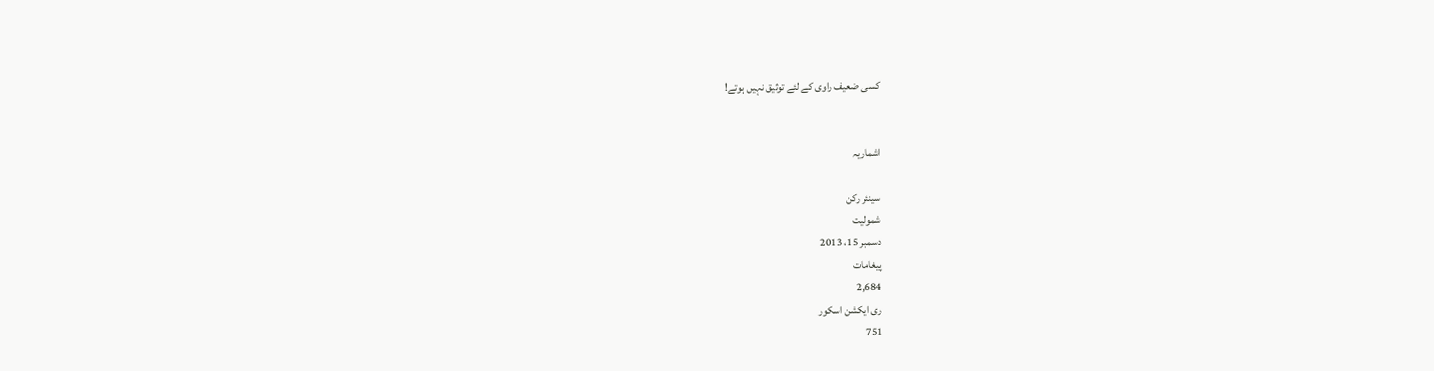کسی ضعیف راوی کے لئے توثیق نہیں ہوتے!


اشماریہ

سینئر رکن
شمولیت
دسمبر 15، 2013
پیغامات
2,684
ری ایکشن اسکور
751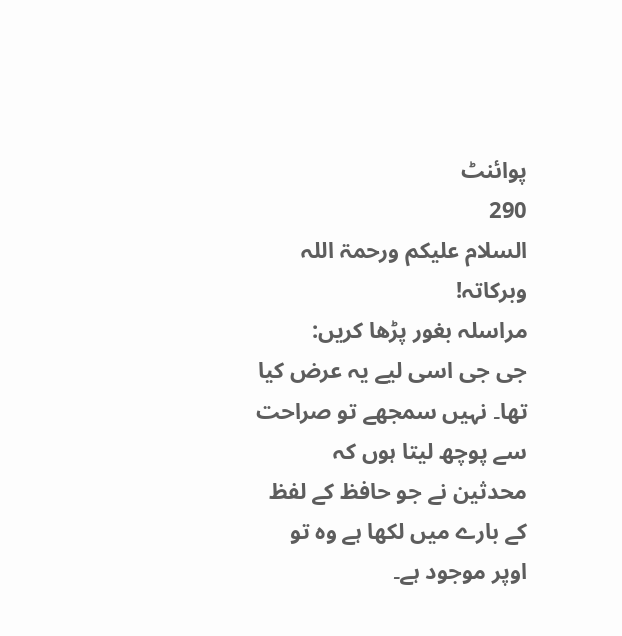پوائنٹ
290
السلام علیکم ورحمۃ اللہ وبرکاتہ!
مراسلہ بغور پڑھا کریں:
جی جی اسی لیے یہ عرض کیا تھا۔ نہیں سمجھے تو صراحت سے پوچھ لیتا ہوں کہ محدثین نے جو حافظ کے لفظ کے بارے میں لکھا ہے وہ تو اوپر موجود ہے۔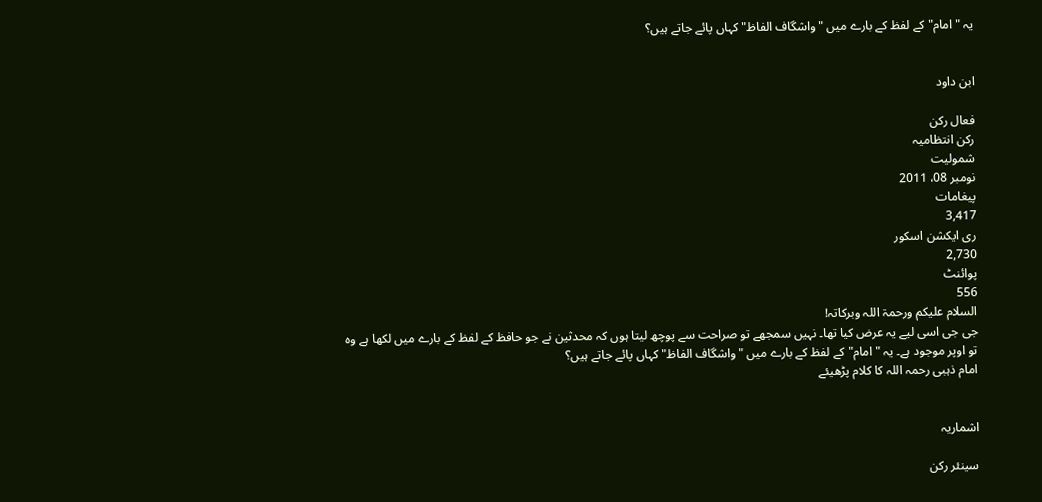یہ "امام" کے لفظ کے بارے میں "واشگاف الفاظ" کہاں پائے جاتے ہیں؟


ابن داود

فعال رکن
رکن انتظامیہ
شمولیت
نومبر 08، 2011
پیغامات
3,417
ری ایکشن اسکور
2,730
پوائنٹ
556
السلام علیکم ورحمۃ اللہ وبرکاتہ!
جی جی اسی لیے یہ عرض کیا تھا۔ نہیں سمجھے تو صراحت سے پوچھ لیتا ہوں کہ محدثین نے جو حافظ کے لفظ کے بارے میں لکھا ہے وہ تو اوپر موجود ہے۔ یہ "امام" کے لفظ کے بارے میں "واشگاف الفاظ" کہاں پائے جاتے ہیں؟
امام ذہبی رحمہ اللہ کا کلام پڑھیئے


اشماریہ

سینئر رکن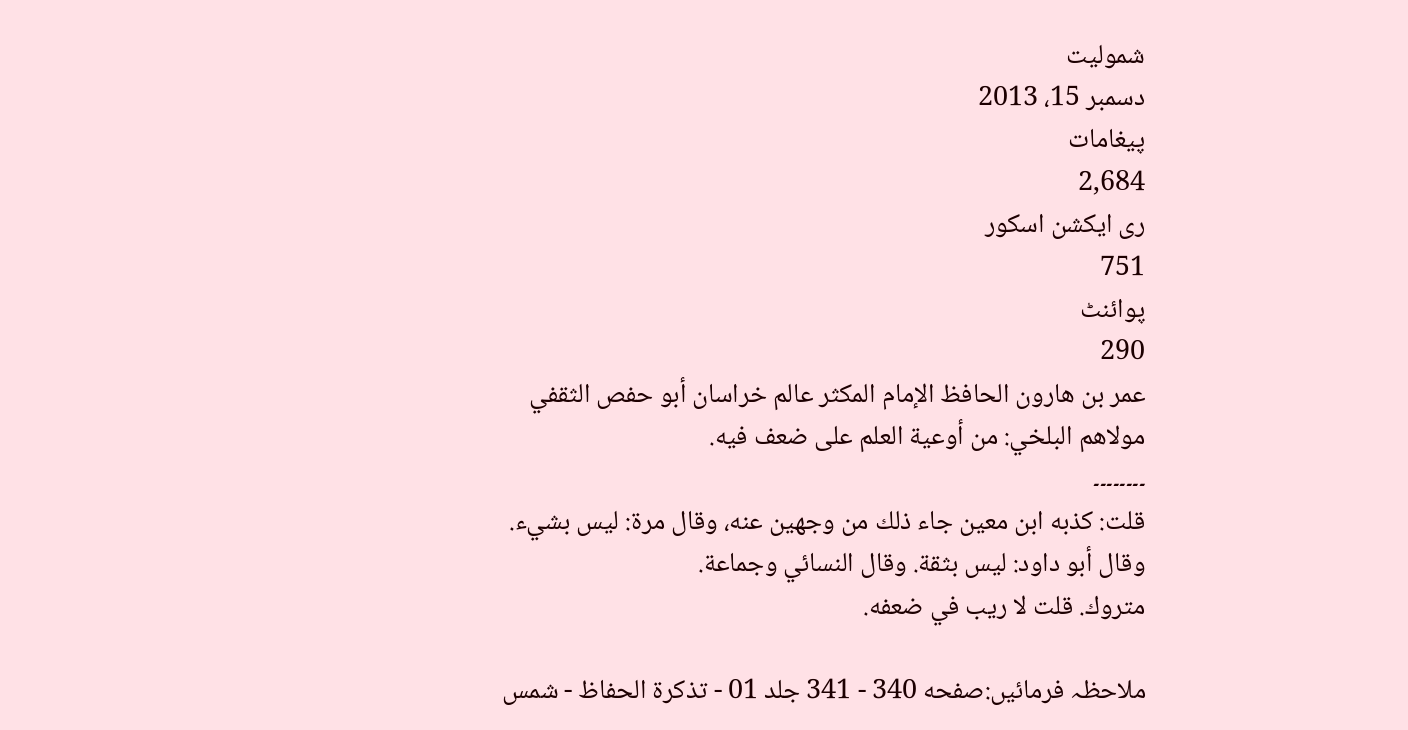شمولیت
دسمبر 15، 2013
پیغامات
2,684
ری ایکشن اسکور
751
پوائنٹ
290
عمر بن هارون الحافظ الإمام المكثر عالم خراسان أبو حفص الثقفي مولاهم البلخي: من أوعية العلم على ضعف فيه.
۔۔۔۔۔۔۔۔
قلت: كذبه ابن معين جاء ذلك من وجهين عنه، وقال مرة: ليس بشيء. وقال أبو داود: ليس بثقة. وقال النسائي وجماعة.
متروك. قلت لا ريب في ضعفه.

ملاحظہ فرمائیں:صفحه 340 - 341 جلد 01 - تذكرة الحفاظ - شمس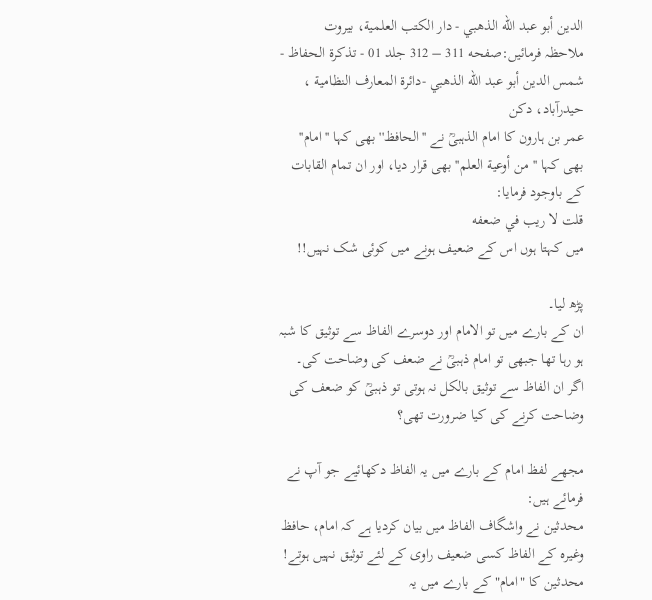الدين أبو عبد الله الذهبي - دار الكتب العلمية، بيروت
ملاحظہ فرمائیں:صفحه 311 – 312 جلد 01 - تذكرة الحفاظ - شمس الدين أبو عبد الله الذهبي -دائرة المعارف النظامية ، حيدرآباد، دكن
عمر بن ہارون کا امام الذہبیؒ نے ''الحافظ'' بھی کہا ''امام'' بھی کہا '' من أوعية العلم'' بھی قرار دیا، اور ان تمام القابات کے باوجود فرمایا:
قلت لا ريب في ضعفه
میں کہتا ہوں اس کے ضعیف ہونے میں کوئی شک نہیں!!

پڑھ لیا۔
ان کے بارے میں تو الامام اور دوسرے الفاظ سے توثیق کا شبہ ہو رہا تھا جبھی تو امام ذہبیؒ نے ضعف کی وضاحت کی۔ اگر ان الفاظ سے توثیق بالکل نہ ہوتی تو ذہبیؒ کو ضعف کی وضاحت کرنے کی کیا ضرورت تھی؟

مجھے لفظ امام کے بارے میں یہ الفاظ دکھائیے جو آپ نے فرمائے ہیں:
محدثین نے واشگاف الفاظ میں بیان کردیا ہے کہ امام، حافظ وغیرہ کے الفاظ کسی ضعیف راوی کے لئے توثیق نہیں ہوتے!
محدثین کا "امام" کے بارے میں یہ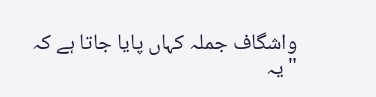واشگاف جملہ کہاں پایا جاتا ہے کہ "یہ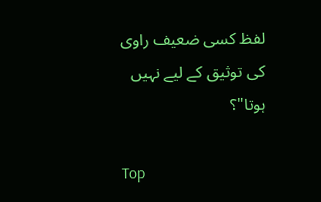لفظ کسی ضعیف راوی کی توثیق کے لیے نہیں ہوتا"؟

Top